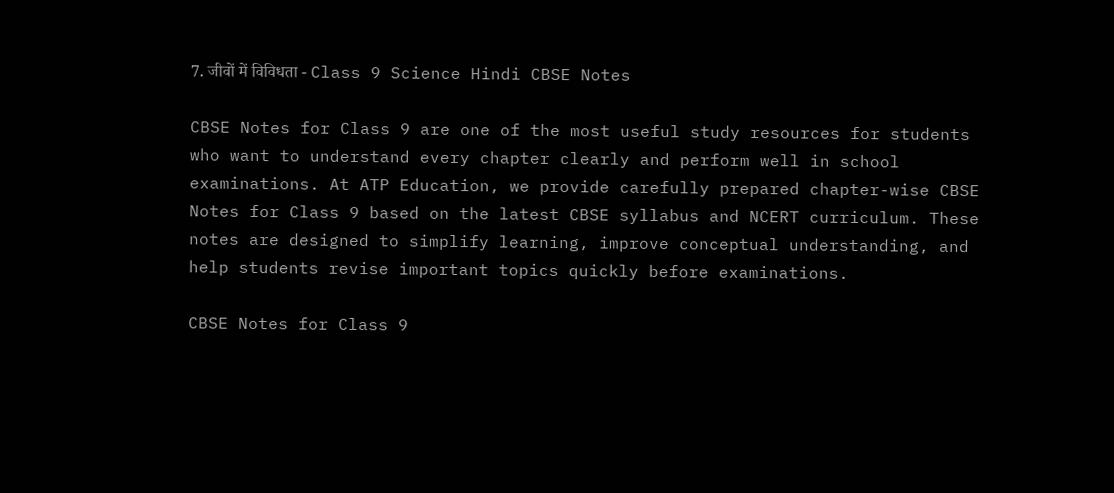7. जीवों में विविधता - Class 9 Science Hindi CBSE Notes

CBSE Notes for Class 9 are one of the most useful study resources for students who want to understand every chapter clearly and perform well in school examinations. At ATP Education, we provide carefully prepared chapter-wise CBSE Notes for Class 9 based on the latest CBSE syllabus and NCERT curriculum. These notes are designed to simplify learning, improve conceptual understanding, and help students revise important topics quickly before examinations.

CBSE Notes for Class 9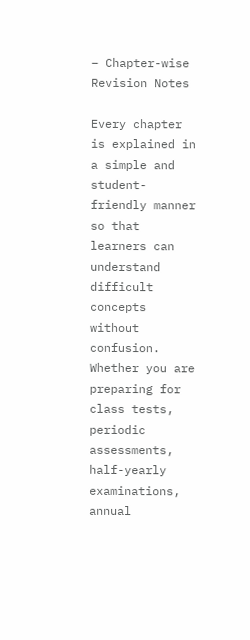– Chapter-wise Revision Notes

Every chapter is explained in a simple and student-friendly manner so that learners can understand difficult concepts without confusion. Whether you are preparing for class tests, periodic assessments, half-yearly examinations, annual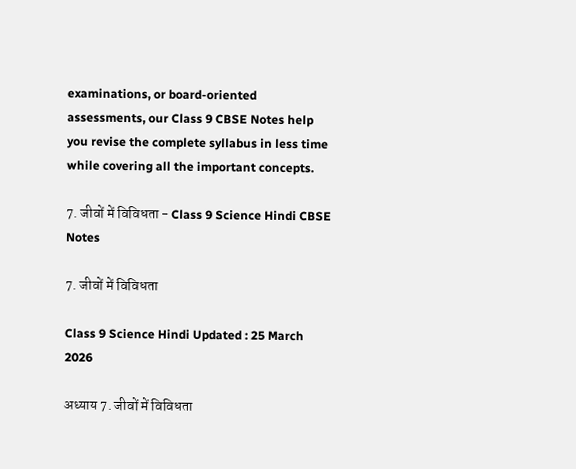examinations, or board-oriented assessments, our Class 9 CBSE Notes help you revise the complete syllabus in less time while covering all the important concepts.

7. जीवों में विविधता - Class 9 Science Hindi CBSE Notes

7. जीवों में विविधता

Class 9 Science Hindi Updated : 25 March 2026

अध्याय 7. जीवों में विविधता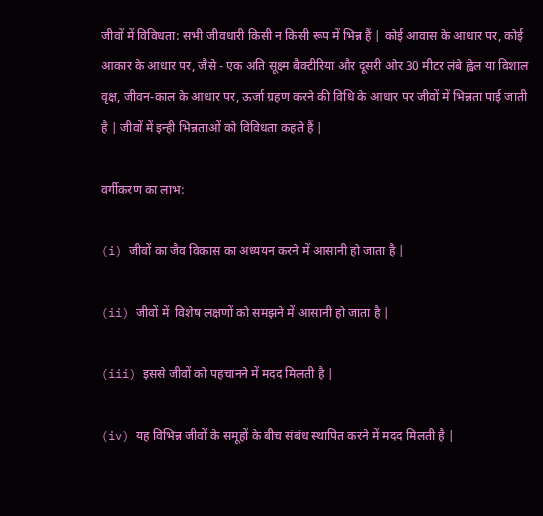जीवों में विविधता: सभी जीवधारी किसी न किसी रूप में भिन्न हैं | कोई आवास के आधार पर, कोई आकार के आधार पर, जैसे - एक अति सूक्ष्म बैक्टीरिया और दूसरी ओर 30 मीटर लंबे ह्वेल या विशाल वृक्ष, जीवन-काल के आधार पर, ऊर्जा ग्रहण करने की विधि के आधार पर जीवों में भिन्नता पाई जाती है | जीवों में इन्ही भिन्नताओं को विविधता कहते हैं |

वर्गीकरण का लाभ:

(i) जीवों का जैव विकास का अध्ययन करने में आसानी हो जाता है |

(ii) जीवों में  विशेष लक्षणों को समझने में आसानी हो जाता है |

(iii) इससे जीवों को पहचानने में मदद मिलती है |

(iv) यह विभिन्न जीवों के समूहों के बीच संबंध स्थापित करने में मदद मिलती है |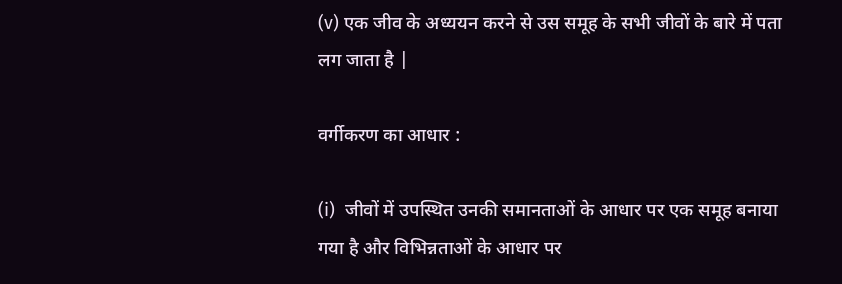(v) एक जीव के अध्ययन करने से उस समूह के सभी जीवों के बारे में पता लग जाता है |

वर्गीकरण का आधार :

(i)  जीवों में उपस्थित उनकी समानताओं के आधार पर एक समूह बनाया गया है और विभिन्नताओं के आधार पर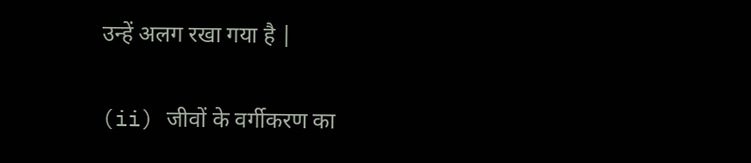उन्हें अलग रखा गया है |

(ii) जीवों के वर्गीकरण का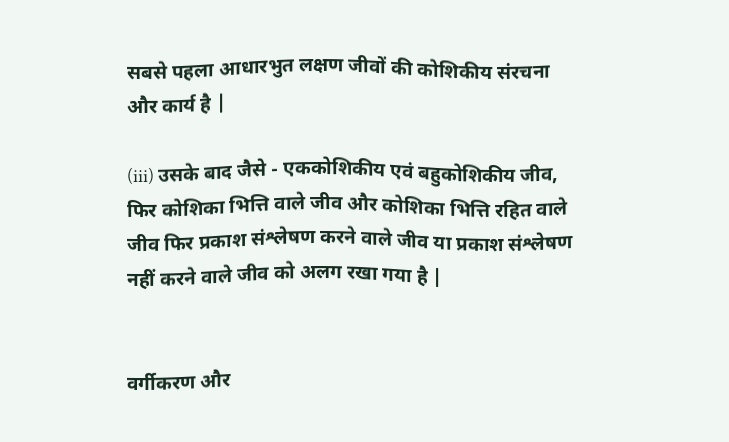सबसे पहला आधारभुत लक्षण जीवों की कोशिकीय संरचना और कार्य है |

(iii) उसके बाद जैसे - एककोशिकीय एवं बहुकोशिकीय जीव, फिर कोशिका भित्ति वाले जीव और कोशिका भित्ति रहित वाले जीव फिर प्रकाश संश्लेषण करने वाले जीव या प्रकाश संश्लेषण नहीं करने वाले जीव को अलग रखा गया है |


वर्गीकरण और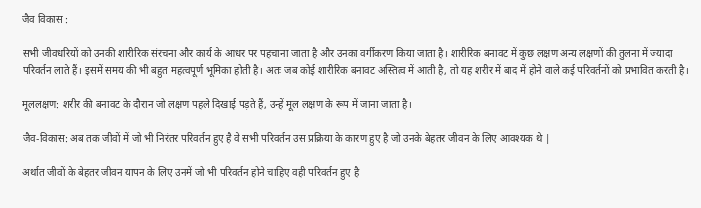जैव विकास :

सभी जीवधरियों को उनकी शारीरिक संरचना और कार्य के आधर पर पहचाना जाता है और उनका वर्गीकरण किया जाता है। शारीरिक बनावट में कुछ लक्षण अन्य लक्षणों की तुलना में ज्यादा परिवर्तन लाते हैं। इसमें समय की भी बहुत महत्वपूर्ण भूमिका होती है। अतः जब कोई शारीरिक बनावट अस्तित्व में आती है, तो यह शरीर में बाद में होने वाले कई परिवर्तनों को प्रभावित करती है।

मूललक्षण: शरीर की बनावट के दौरान जो लक्षण पहले दिखाई पड़ते हैं, उन्हें मूल लक्षण के रूप में जाना जाता है।

जैव-विकास: अब तक जीवों में जो भी निरंतर परिवर्तन हुए है वे सभी परिवर्तन उस प्रक्रिया के कारण हुए है जो उनके बेहतर जीवन के लिए आवश्यक थे |

अर्थात जीवों के बेहतर जीवन यापन के लिए उनमें जो भी परिवर्तन होने चाहिए वही परिवर्तन हुए है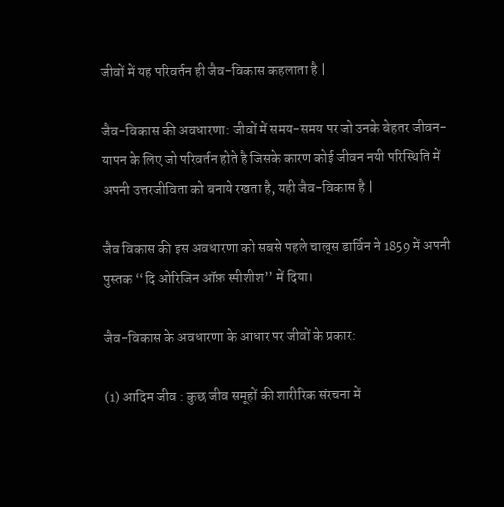जीवों में यह परिवर्तन ही जैव-विकास कहलाता है |

जैव-विकास की अवधारणा: जीवों में समय-समय पर जो उनके बेहतर जीवन-यापन के लिए जो परिवर्तन होते है जिसके कारण कोई जीवन नयी परिस्थिति में अपनी उत्तरजीविता को बनाये रखता है, यही जैव-विकास है |

जैव विकास की इस अवधारणा को सबसे पहले चाल्र्स डार्विन ने 1859 में अपनी पुस्तक ‘‘दि ओरिजिन ऑफ़ स्पीशीश’’ में दिया।

जैव-विकास के अवधारणा के आधार पर जीवों के प्रकार:

(1) आदिम जीव : कुछ जीव समूहों की शारीरिक संरचना में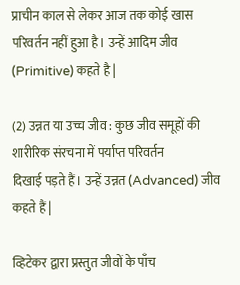प्राचीन काल से लेकर आज तक कोई खास परिवर्तन नहीं हुआ है। उन्हें आदिम जीव (Primitive) कहते है |

(2) उन्नत या उच्च जीव : कुछ जीव समूहों की शारीरिक संरचना में पर्याप्त परिवर्तन
दिखाई पड़ते हैं। उन्हें उन्नत (Advanced) जीव कहते हैं |

व्हिटेकर द्वारा प्रस्तुत जीवों के पाँच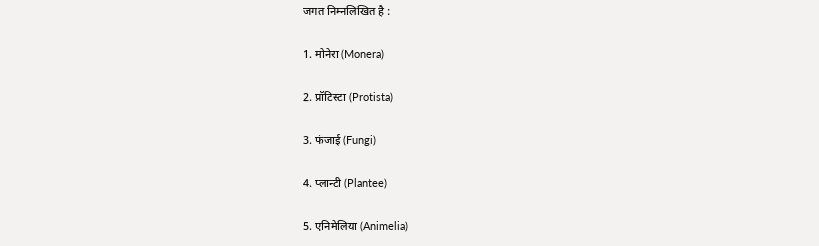जगत निम्नलिखित है :

1. मोनेरा (Monera)

2. प्रॉटिस्टा (Protista)

3. फंजाई (Fungi)

4. प्लान्टी (Plantee)

5. एनिमेलिया (Animelia)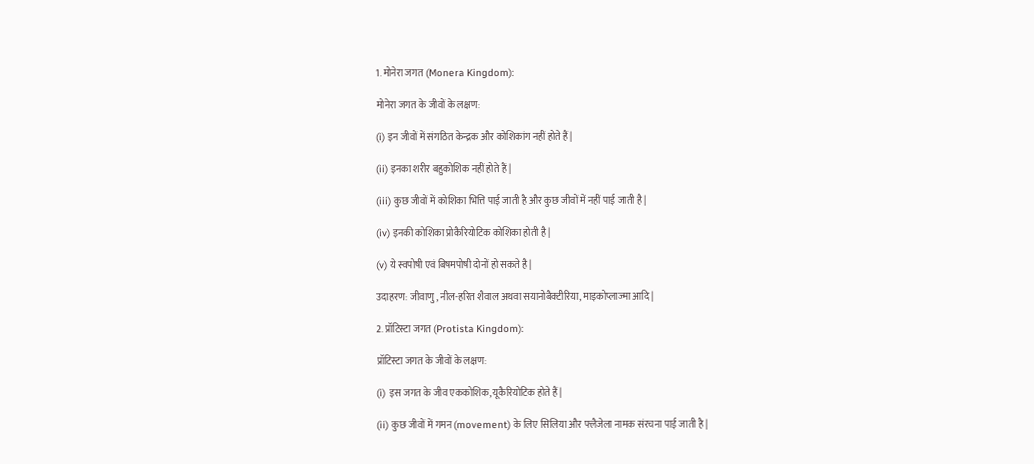1. मोनेरा जगत (Monera Kingdom):

मोनेरा जगत के जीवों के लक्षण:

(i) इन जीवों में संगठित केन्द्रक और कोशिकांग नहीं होते हैं |

(ii) इनका शरीर बहुकोशिक नहीं होते हैं |

(iii) कुछ जीवों में कोशिका भित्ति पाई जाती है और कुछ जीवों में नहीं पाई जाती है |

(iv) इनकी कोशिका प्रोकैरियोटिक कोशिका होती है |

(v) ये स्वपोषी एवं बिषमपोषी दोनों हो सकते है |

उदाहरण: जीवाणु, नील-हरित शैवाल अथवा सयानोबैक्टीरिया, माइकोप्लाज्मा आदि |

2. प्रॉटिस्टा जगत (Protista Kingdom):

प्रॉटिस्टा जगत के जीवों के लक्षण:

(i) इस जगत के जीव एककोशिक, यूकैरियोटिक होते हैं |

(ii) कुछ जीवों में गमन (movement) के लिए सिलिया और फ्लैजेला नामक संरचना पाई जाती है |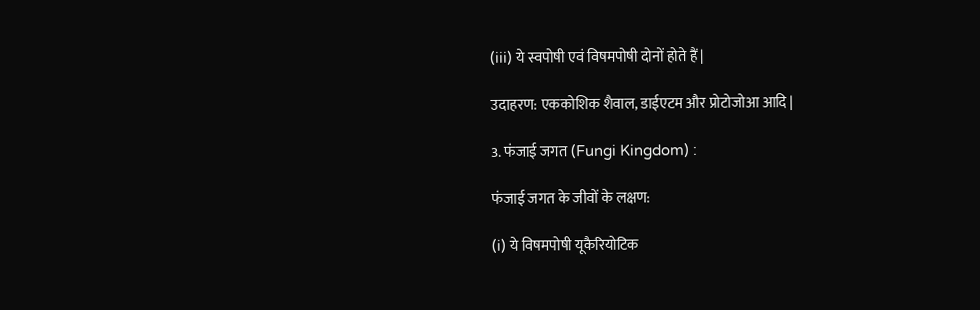(iii) ये स्वपोषी एवं विषमपोषी दोनों होते हैं |

उदाहरण: एककोशिक शैवाल, डाईएटम और प्रोटोजोआ आदि |

3. फंजाई जगत (Fungi Kingdom) :

फंजाई जगत के जीवों के लक्षण:

(i) ये विषमपोषी यूकैरियोटिक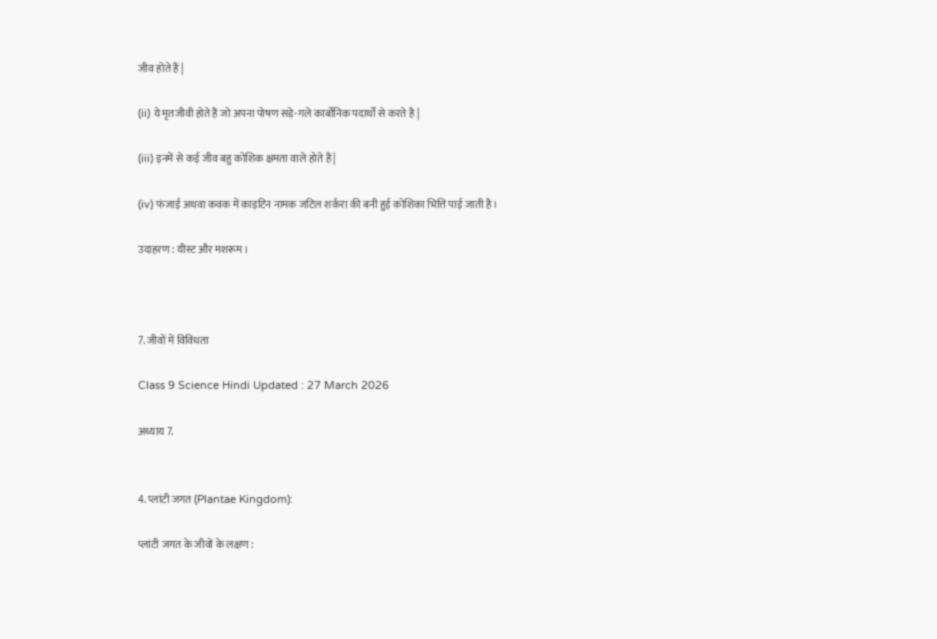जीव होते हैं |

(ii) ये मृतजीवी होते हैं जो अपना पोषण सड़े-गले कार्बोनिक पदार्थों से करते है |

(iii) इनमें से कई जीव बहु कोशिक क्षमता वाले होते हैं |

(iv) फंजाई अथवा कवक में काइटिन नामक जटिल शर्करा की बनी हुई कोशिका भित्ति पाई जाती है।

उदाहरण : यीस्ट और मशरूम।



7. जीवों में विविधता

Class 9 Science Hindi Updated : 27 March 2026

अध्याय 7.


4. प्लांटी जगत (Plantae Kingdom):

प्लांटी जगत के जीवों के लक्षण :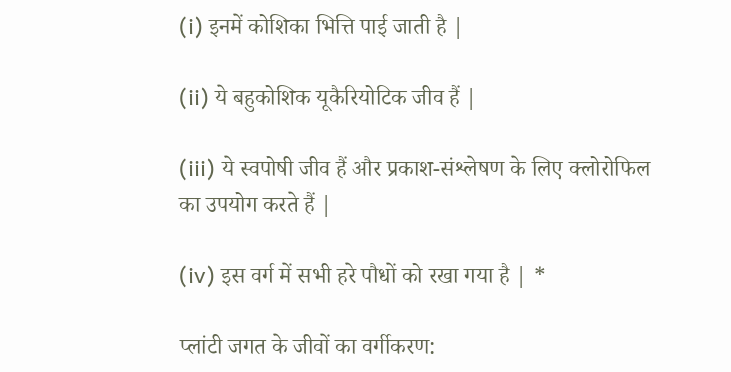(i) इनमें कोशिका भित्ति पाई जाती है |

(ii) ये बहुकोशिक यूकैरियोटिक जीव हैं |

(iii) ये स्वपोषी जीव हैं और प्रकाश-संश्लेषण के लिए क्लोरोफिल का उपयोग करते हैं |

(iv) इस वर्ग में सभी हरे पौधों को रखा गया है | *

प्लांटी जगत के जीवों का वर्गीकरण: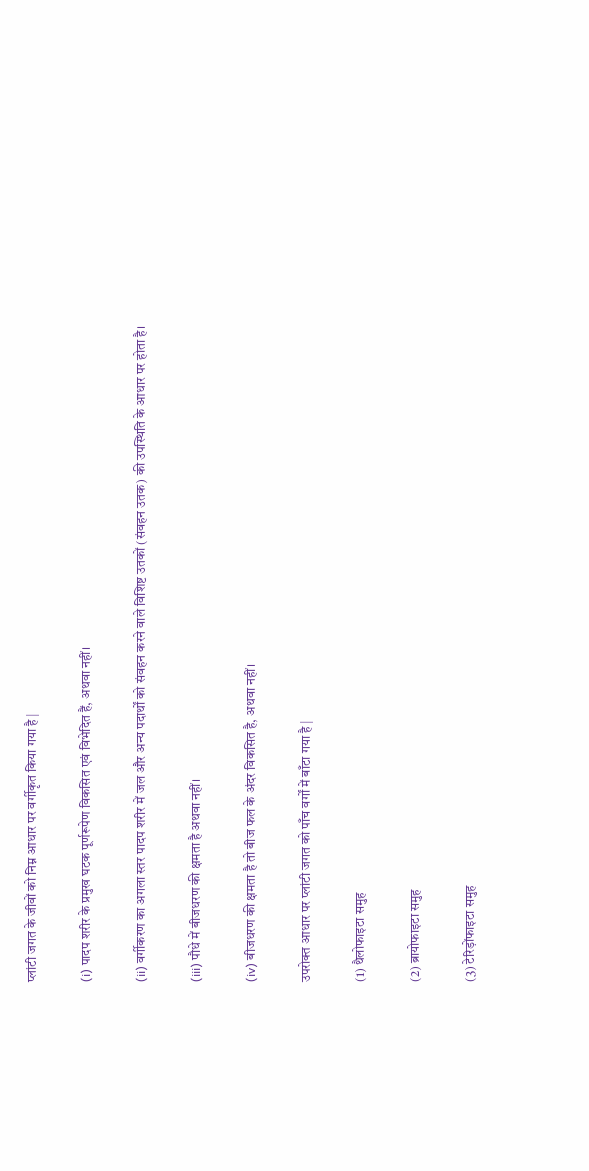प्लांटी जगत के जीवों को निम्न आधार पर वर्गीकृत किया गया है |

(i) पादप शरीर के प्रमुख घटक पूर्णरूपेण विकसित एवं विभेदित हैं, अथवा नहीं।

(ii) वर्गीकरण का अगला स्तर पादप शरीर में जल और अन्य पदार्थों को संवहन करने वाले विशिष्ट उतकों (संवहन उतक) की उपस्थिति के आधार पर होता है।

(iii) पौधे में बीजधरण की क्षमता है अथवा नहीं।

(iv) बीजधरण की क्षमता है तो बीज फल के अंदर विकसित है, अथवा नहीं।

उपरोक्त आधार पर प्लांटी जगत को पाँच वर्गों में बाँटा गया है |

(1) थैलोफाइटा समुह

(2) ब्रायोफाइटा समुह

(3) टेरिड़ोंफाइटा समुह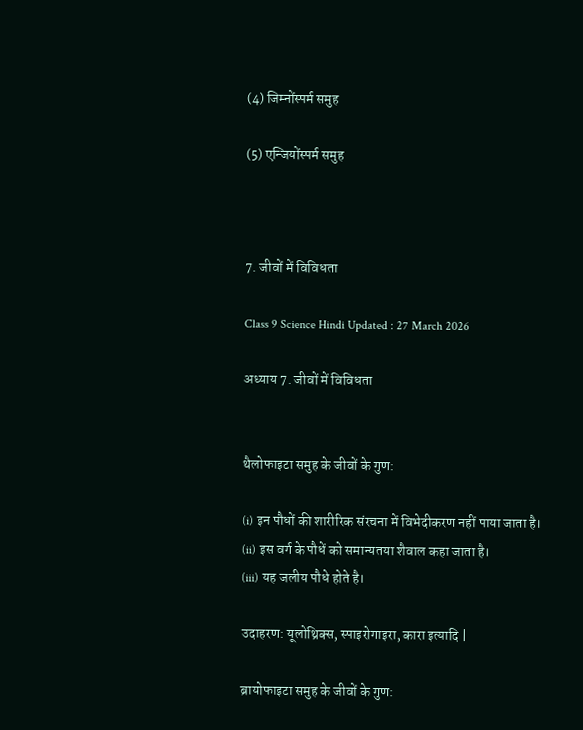(4) जिम्नोंस्पर्म समुह

(5) एन्जियोंस्पर्म समुह



7. जीवों में विविधता

Class 9 Science Hindi Updated : 27 March 2026

अध्याय 7. जीवों में विविधता


थैलोफाइटा समुह के जीवों के गुण:

(i) इन पौधों की शारीरिक संरचना में विभेदीकरण नहीं पाया जाता है।
(ii) इस वर्ग के पौधें को समान्यतया शैवाल कहा जाता है।
(iii) यह जलीय पौधे होते है।

उदाहरण: यूलोथ्रिक्स, स्पाइरोगाइरा, कारा इत्यादि |

ब्रायोफाइटा समुह के जीवों के गुण: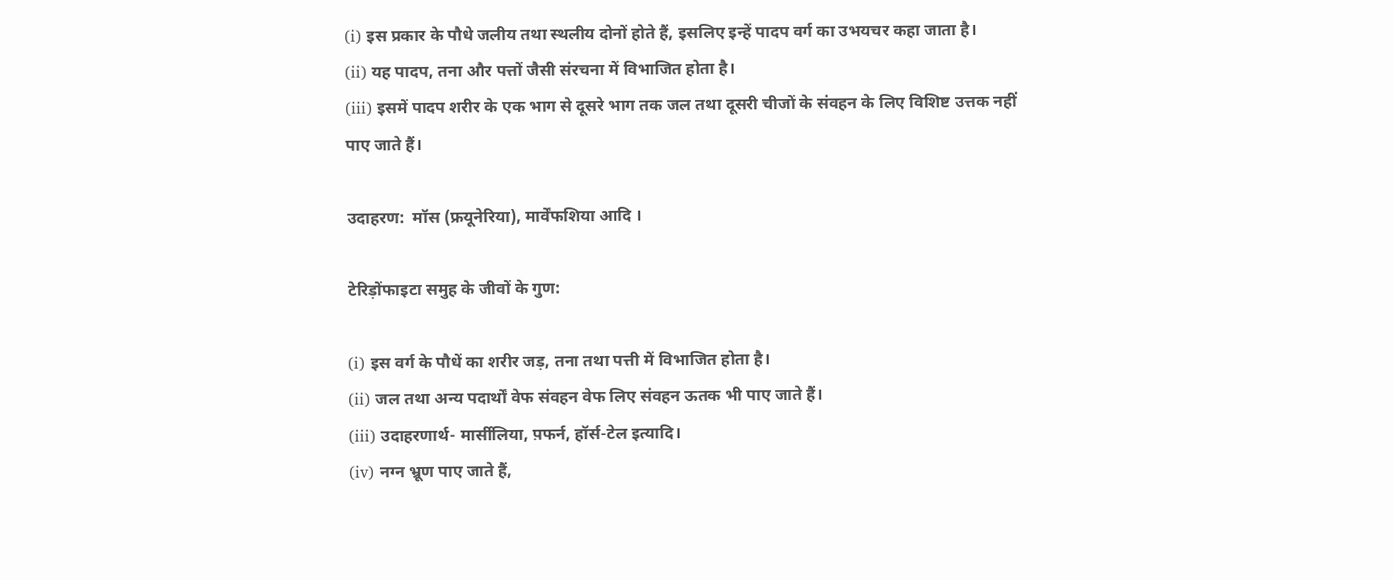(i) इस प्रकार के पौधे जलीय तथा स्थलीय दोनों होते हैं, इसलिए इन्हें पादप वर्ग का उभयचर कहा जाता है।
(ii) यह पादप, तना और पत्तों जैसी संरचना में विभाजित होता है।
(iii) इसमें पादप शरीर के एक भाग से दूसरे भाग तक जल तथा दूसरी चीजों के संवहन के लिए विशिष्ट उत्तक नहीं पाए जाते हैं।

उदाहरण:  मॉस (फ्रयूनेरिया), मार्वेंफशिया आदि ।

टेरिड़ोंफाइटा समुह के जीवों के गुण:

(i) इस वर्ग के पौधें का शरीर जड़, तना तथा पत्ती में विभाजित होता है।
(ii) जल तथा अन्य पदार्थों वेफ संवहन वेफ लिए संवहन ऊतक भी पाए जाते हैं।
(iii) उदाहरणार्थ- मार्सीलिया, प़फर्न, हॉर्स-टेल इत्यादि।
(iv) नग्न भ्रूण पाए जाते हैं,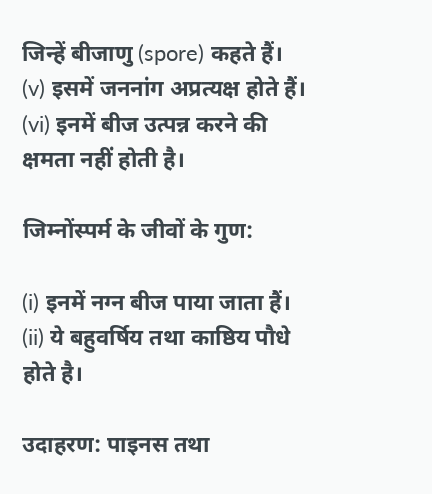जिन्हें बीजाणु (spore) कहते हैं।
(v) इसमें जननांग अप्रत्यक्ष होते हैं।
(vi) इनमें बीज उत्पन्न करने की क्षमता नहीं होती है।

जिम्नोंस्पर्म के जीवों के गुण:

(i) इनमें नग्न बीज पाया जाता हैं।
(ii) ये बहुवर्षिय तथा काष्ठिय पौधे होते है।

उदाहरण: पाइनस तथा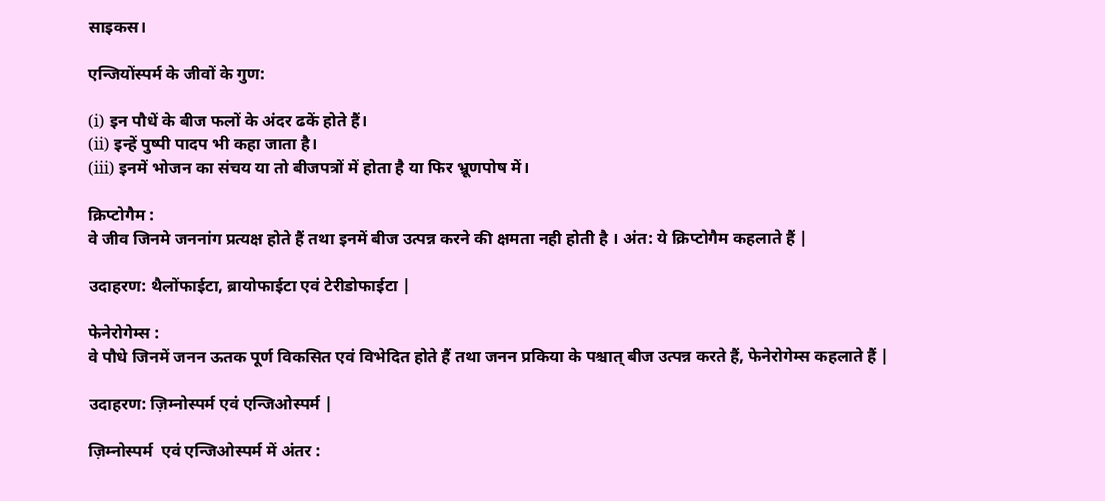साइकस।

एन्जियोंस्पर्म के जीवों के गुण:

(i) इन पौधें के बीज फलों के अंदर ढकें होते हैं।
(ii) इन्हें पुष्पी पादप भी कहा जाता है।
(iii) इनमें भोजन का संचय या तो बीजपत्रों में होता है या फिर भ्रूणपोष में।

क्रिप्टोगैम :
वे जीव जिनमे जननांग प्रत्यक्ष होते हैं तथा इनमें बीज उत्पन्न करने की क्षमता नही होती है । अंत: ये क्रिप्टोगैम कहलाते हैं |

उदाहरण: थैलोंफाईटा, ब्रायोफाईटा एवं टेरीडोफाईटा |

फेनेरोगेम्स :
वे पौधे जिनमें जनन ऊतक पूर्ण विकसित एवं विभेदित होते हैं तथा जनन प्रकिया के पश्चात् बीज उत्पन्न करते हैं, फेनेरोगेम्स कहलाते हैं |

उदाहरण: ज़िम्नोस्पर्म एवं एन्जिओस्पर्म |

ज़िम्नोस्पर्म  एवं एन्जिओस्पर्म में अंतर :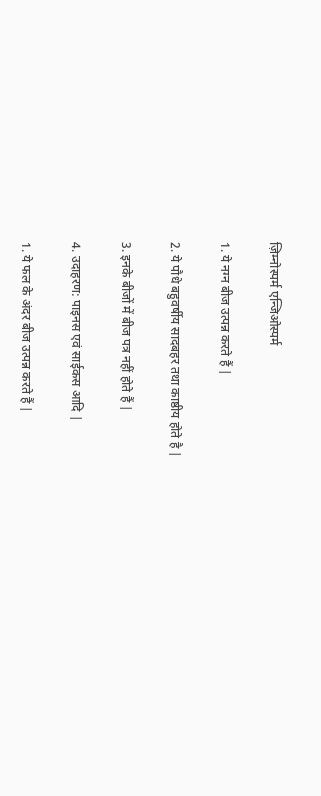ज़िम्नोस्पर्म एन्जिओस्पर्म

1. ये नग्न बीज उत्पन्न करते हैं |

2. ये पौधे बहुवर्षीय सादबहर तथा काष्ठीय होते है |

3. इनके बीजों में बीज पत्र नहीं होते हैं |

4. उदाहरण: पाइनस एवं साईकस आदि |

1. ये फल के अंदर बीज उत्पन्न करते हैं |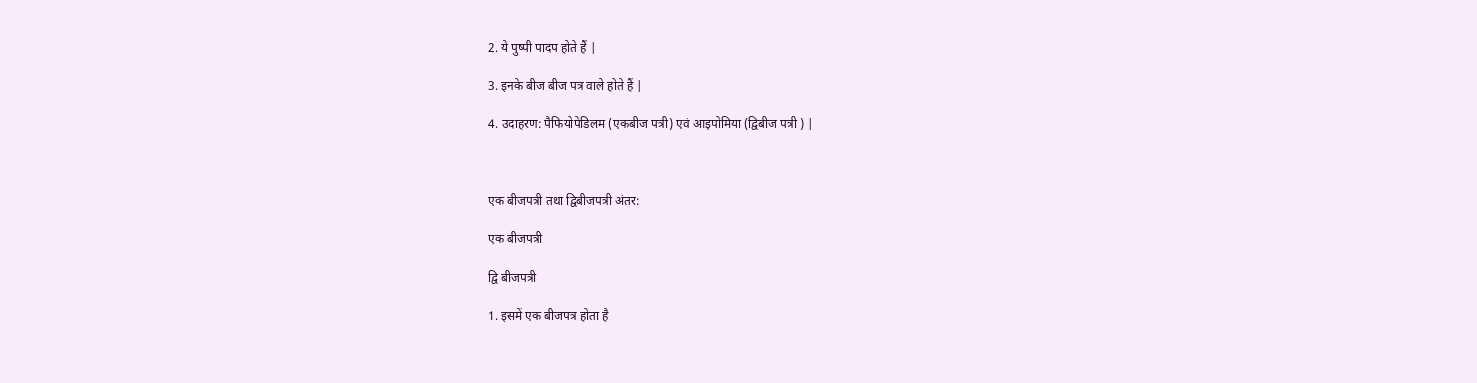2. ये पुष्पी पादप होते हैं |

3. इनके बीज बीज पत्र वाले होते हैं |

4. उदाहरण: पैफियोपेडिलम (एकबीज पत्री) एवं आइपोमिया (द्विबीज पत्री ) |



एक बीजपत्री तथा द्विबीजपत्री अंतर:

एक बीजपत्री

द्वि बीजपत्री

1. इसमें एक बीजपत्र होता है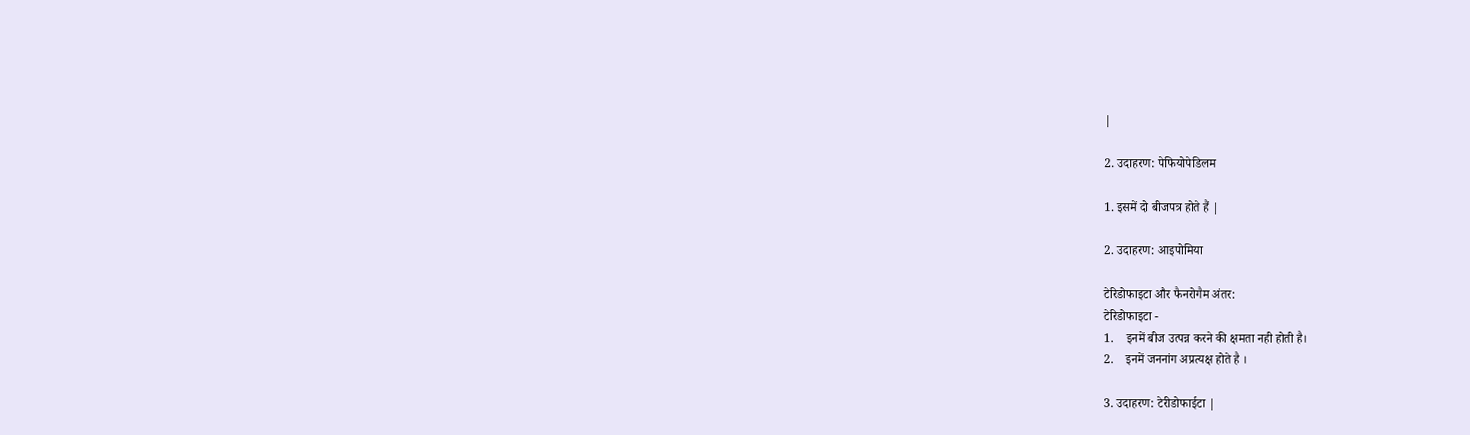|

2. उदाहरण: पेफियोपेडिलम

1. इसमें दो बीजपत्र होते हैं |

2. उदाहरण: आइपोमिया

टेरिडोफाइटा और फैनरोगैम अंतर:
टेरिडोफाइटा -
1.    इनमें बीज उत्पन्न करने की क्षमता नही होती है।
2.    इनमें जननांग अप्रत्यक्ष होते है ।

3. उदाहरण: टेरीडोफाईटा |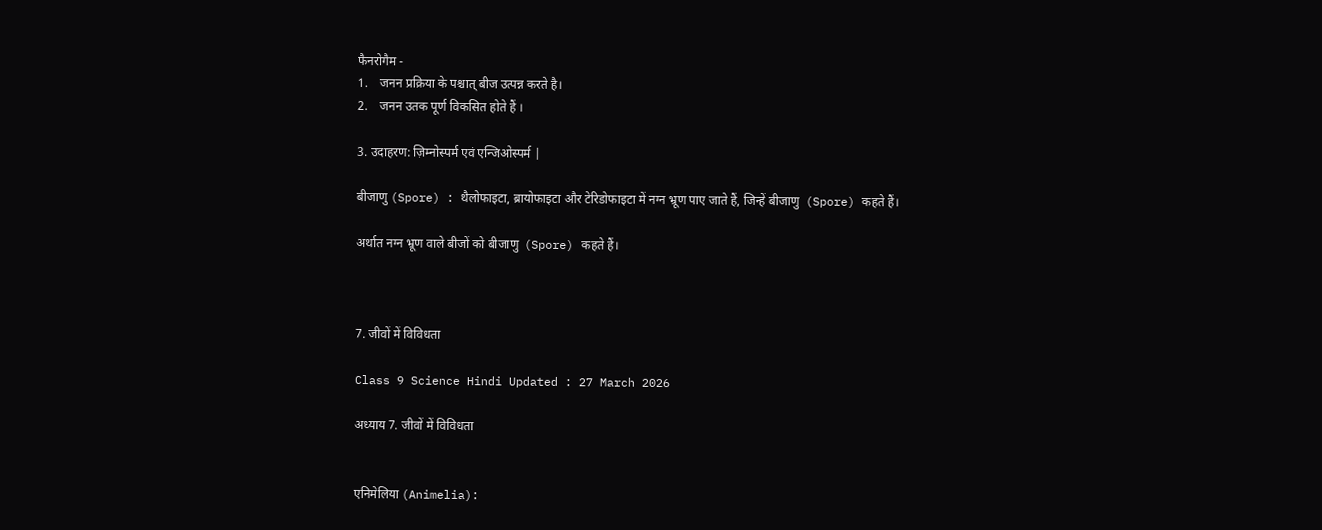फैनरोगैम -
1.    जनन प्रक्रिया के पश्चात् बीज उत्पन्न करते है।
2.    जनन उतक पूर्ण विकसित होते हैं ।

3. उदाहरण: ज़िम्नोस्पर्म एवं एन्जिओस्पर्म |

बीजाणु (Spore) : थैलोफाइटा, ब्रायोफाइटा और टेरिडोफाइटा में नग्न भ्रूण पाए जाते हैं, जिन्हें बीजाणु  (Spore) कहते हैं।

अर्थात नग्न भ्रूण वाले बीजों को बीजाणु  (Spore) कहते हैं।



7. जीवों में विविधता

Class 9 Science Hindi Updated : 27 March 2026

अध्याय 7. जीवों में विविधता


एनिमेलिया (Animelia):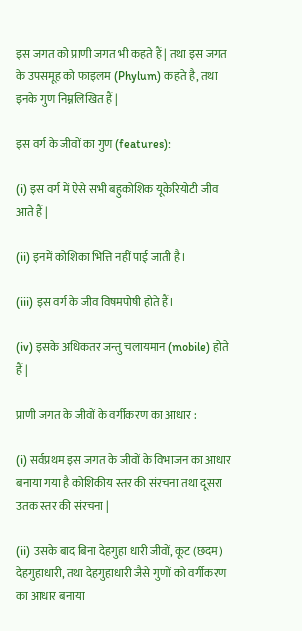इस जगत को प्राणी जगत भी कहते हैं | तथा इस जगत के उपसमूह को फाइलम (Phylum) कहते है, तथा इनके गुण निम्नलिखित हैं |

इस वर्ग के जीवों का गुण (features):

(i) इस वर्ग में ऐसे सभी बहुकोशिक यूकेरियोटी जीव आते हैं |

(ii) इनमें कोशिका भित्ति नहीं पाई जाती है।

(iii) इस वर्ग के जीव विषमपोषी होते हैं।

(iv) इसके अधिकतर जन्तु चलायमान (mobile) होते हैं |

प्राणी जगत के जीवों के वर्गीकरण का आधार :

(i) सर्वप्रथम इस जगत के जीवों के विभाजन का आधार बनाया गया है कोशिकीय स्तर की संरचना तथा दूसरा उतक स्तर की संरचना |

(ii) उसके बाद बिना देहगुहा धारी जीवों, कूट (छदम) देहगुहाधारी, तथा देहगुहाधारी जैसे गुणों को वर्गीकरण का आधार बनाया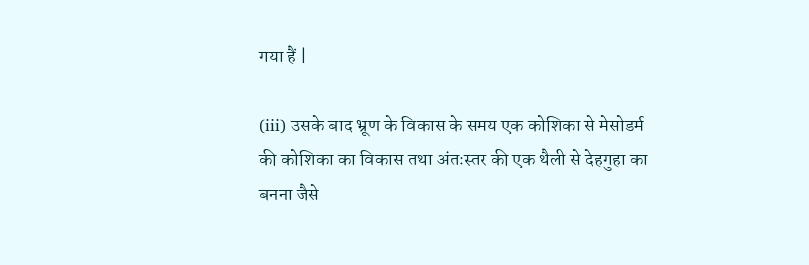गया हैं |

(iii) उसके बाद भ्रूण के विकास के समय एक कोशिका से मेसोडर्म की कोशिका का विकास तथा अंतःस्तर की एक थैली से देहगुहा का बनना जैसे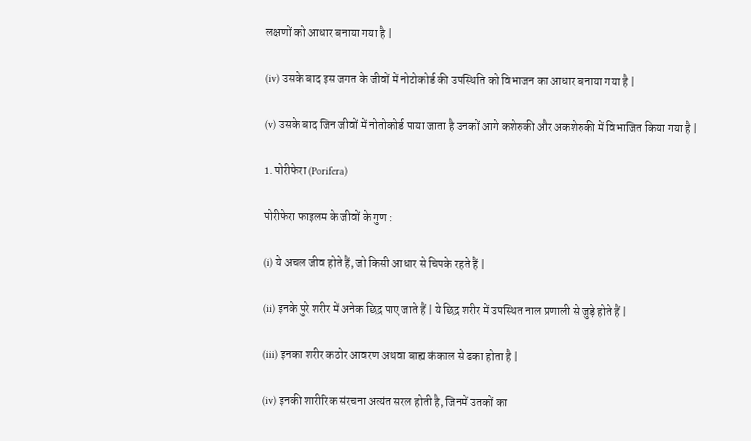लक्षणों को आधार बनाया गया है |

(iv) उसके बाद इस जगत के जीवों में नोटोकोर्ड की उपस्थिति को विभाजन का आधार बनाया गया है |

(v) उसके बाद जिन जीवों में नोतोकोर्ड पाया जाता है उनकों आगे कशेरुकी और अकशेरुकी में विभाजित किया गया है |

1. पोरीफेरा (Porifera)

पोरीफेरा फाइलम के जीवों के गुण :

(i) ये अचल जीव होते हैं, जो किसी आधार से चिपके रहते हैं |

(ii) इनके पुरे शरीर में अनेक छिद्र पाए जाते हैं | ये छिद्र शरीर में उपस्थित नाल प्रणाली से जुड़े होते हैं |

(iii) इनका शरीर कठोर आवरण अथवा बाह्य कंकाल से ढका होता है |

(iv) इनकी शारीरिक संरचना अत्यंत सरल होती है, जिनमें उतकों का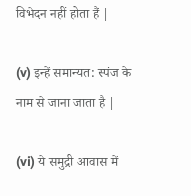विभेदन नहीं होता हैं |

(v) इन्हें समान्यत: स्पंज के नाम से जाना जाता है |

(vi) ये समुद्री आवास में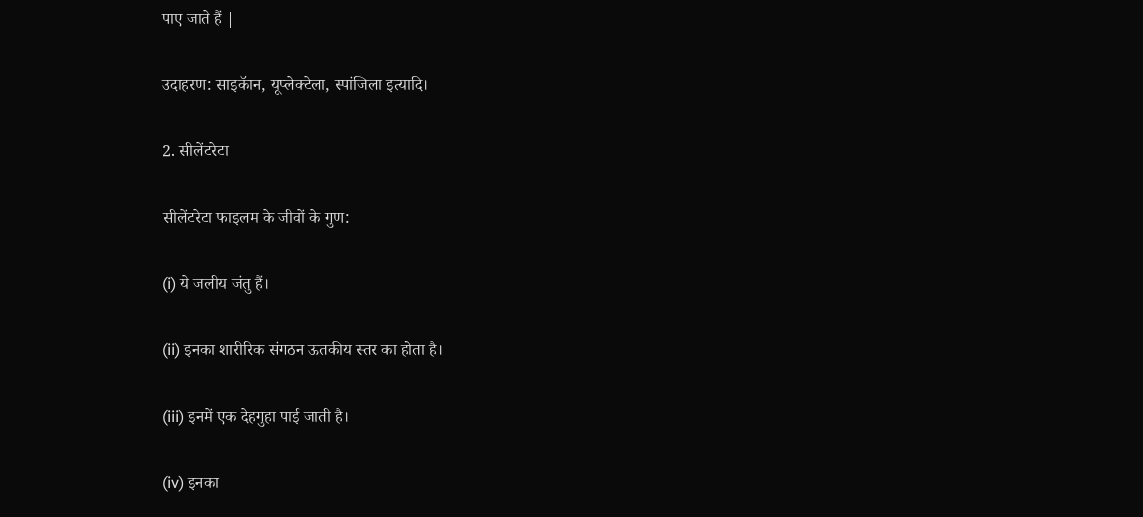पाए जाते हैं |

उदाहरण: साइकॅान, यूप्लेक्टेला, स्पांजिला इत्यादि।

2. सीलेंटरेटा

सीलेंटरेटा फाइलम के जीवों के गुण:

(i) ये जलीय जंतु हैं।

(ii) इनका शारीरिक संगठन ऊतकीय स्तर का होता है।

(iii) इनमें एक देहगुहा पाई जाती है।

(iv) इनका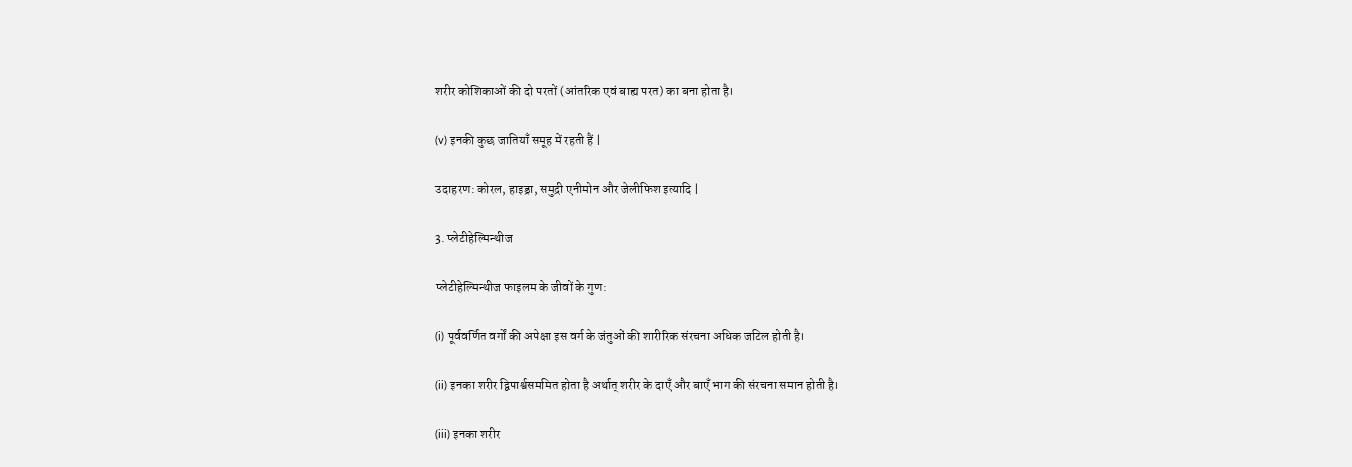शरीर कोशिकाओं की दो परतों (आंतरिक एवं बाह्य परत) का बना होता है।

(v) इनकी कुछ जातियाँ समूह में रहती हैं |

उदाहरण: कोरल, हाइड्रा, समुद्री एनीमोन और जेलीफिश इत्यादि |

3. प्लेटीहेल्मिन्थीज

प्लेटीहेल्मिन्थीज फाइलम के जीवों के गुण:

(i) पूर्ववर्णित वर्गों की अपेक्षा इस वर्ग के जंतुओं की शारीरिक संरचना अधिक जटिल होती है।

(ii) इनका शरीर द्विपार्श्वसममित होता है अर्थात् शरीर के दाएँ और बाएँ भाग की संरचना समान होती है।

(iii) इनका शरीर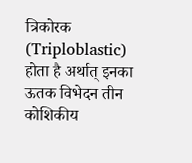त्रिकोरक (Triploblastic) होता है अर्थात् इनका ऊतक विभेदन तीन कोशिकीय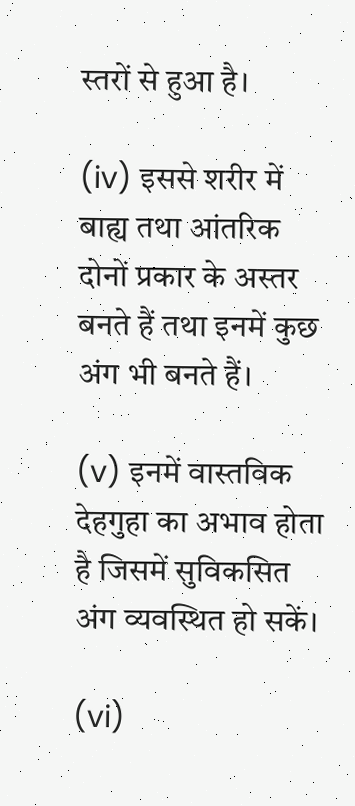स्तरों से हुआ है।

(iv) इससे शरीर में बाह्य तथा आंतरिक दोनों प्रकार के अस्तर बनते हैं तथा इनमें कुछ अंग भी बनते हैं।

(v) इनमें वास्तविक देहगुहा का अभाव होता है जिसमें सुविकसित अंग व्यवस्थित हो सकें।

(vi)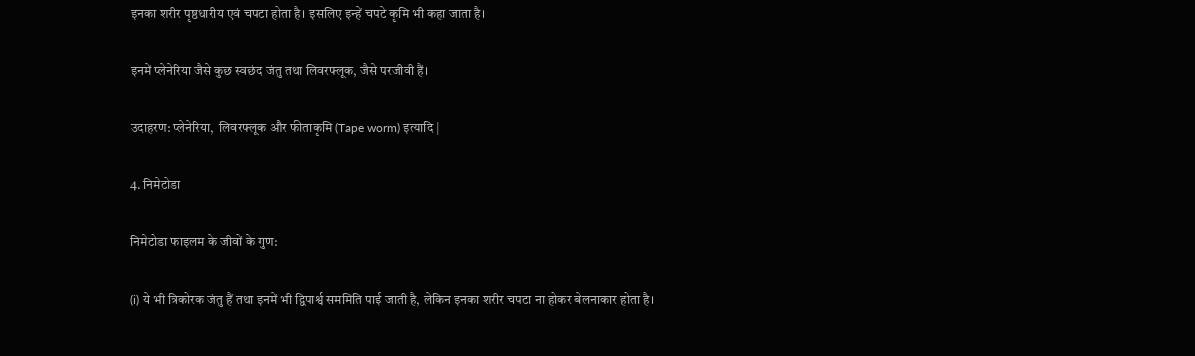इनका शरीर पृष्ठधारीय एवं चपटा होता है। इसलिए इन्हें चपटे कृमि भी कहा जाता है।

इनमें प्लेनेरिया जैसे कुछ स्वछंद जंतु तथा लिवरफ्लूक, जैसे परजीवी हैं।

उदाहरण: प्लेनेरिया,  लिवरफ्लूक और फीताकृमि (Tape worm) इत्यादि |

4. निमेटोडा

निमेटोडा फाइलम के जीवों के गुण:

(i) ये भी त्रिकोरक जंतु हैं तथा इनमें भी द्विपार्श्व सममिति पाई जाती है, लेकिन इनका शरीर चपटा ना होकर बेलनाकार होता है।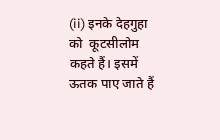(ii) इनके देहगुहा को  कूटसीलोम कहते हैं। इसमें ऊतक पाए जाते हैं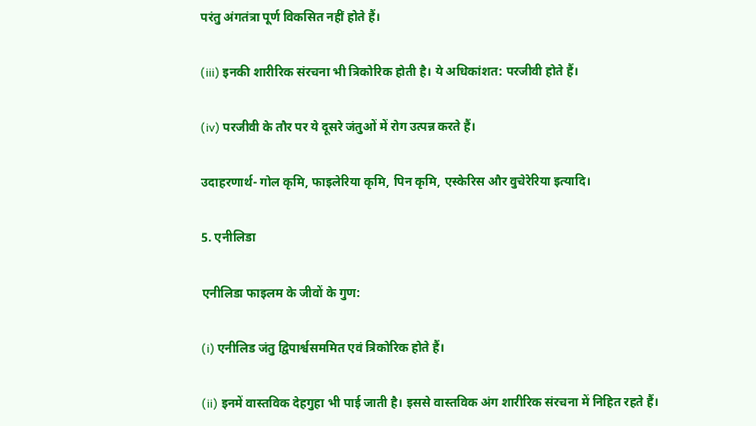परंतु अंगतंत्रा पूर्ण विकसित नहीं होते हैं।

(iii) इनकी शारीरिक संरचना भी त्रिकोरिक होती है। ये अधिकांशत: परजीवी होते हैं।

(iv) परजीवी के तौर पर ये दूसरे जंतुओं में रोग उत्पन्न करते हैं।

उदाहरणार्थ- गोल कृमि, फाइलेरिया कृमि, पिन कृमि, एस्केरिस और वुचेरेरिया इत्यादि।

5. एनीलिडा

एनीलिडा फाइलम के जीवों के गुण:

(i) एनीलिड जंतु द्विपार्श्वसममित एवं त्रिकोरिक होते हैं।

(ii) इनमें वास्तविक देहगुहा भी पाई जाती है। इससे वास्तविक अंग शारीरिक संरचना में निहित रहते हैं।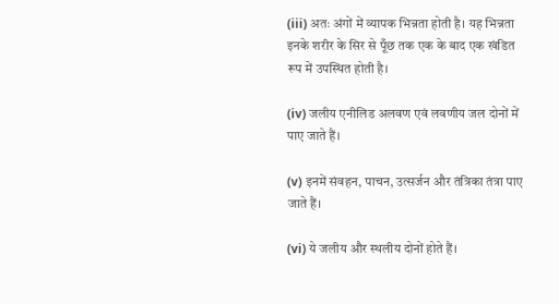(iii) अतः अंगों में व्यापक भिन्नता होती है। यह भिन्नता इनके शरीर के सिर से पूँछ तक एक के बाद एक खंडित रूप में उपस्थित होती है।

(iv) जलीय एनीलिड अलवण एवं लवणीय जल दोनों में पाए जाते हैं।

(v) इनमें संवहन, पाचन, उत्सर्जन और तंत्रिका तंत्रा पाए जाते हैं।

(vi) ये जलीय और स्थलीय दोनों होते हैं।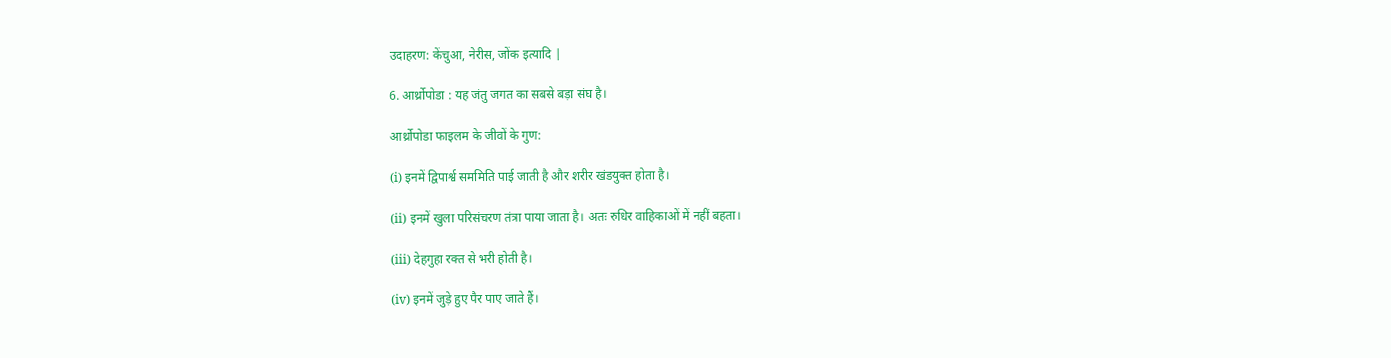उदाहरण: केंचुआ, नेरीस, जोंक इत्यादि |

6. आर्थ्रोपोडा : यह जंतु जगत का सबसे बड़ा संघ है।

आर्थ्रोपोडा फाइलम के जीवों के गुण:

(i) इनमें द्विपार्श्व सममिति पाई जाती है और शरीर खंडयुक्त होता है।

(ii) इनमें खुला परिसंचरण तंत्रा पाया जाता है। अतः रुधिर वाहिकाओं में नहीं बहता।

(iii) देहगुहा रक्त से भरी होती है।

(iv) इनमें जुड़े हुए पैर पाए जाते हैं।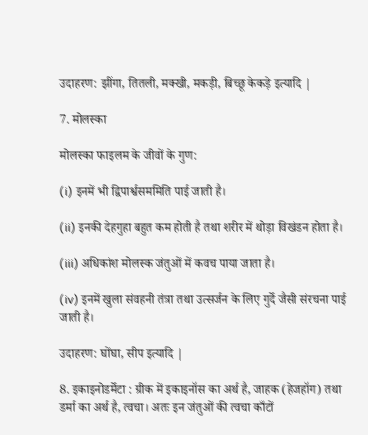उदाहरण: झींगा, तितली, मक्खी, मकड़ी, बिच्छू केकड़े इत्यादि |

7. मोलस्का

मोलस्का फाइलम के जीवों के गुण:

(i) इनमें भी द्विपार्श्वसममिति पाई जाती है।

(ii) इनकी देहगुहा बहुत कम होती है तथा शरीर में थोड़ा विखंडन होता है।

(iii) अधिकांश मोलस्क जंतुओं में कवच पाया जाता है।

(iv) इनमें खुला संवहनी तंत्रा तथा उत्सर्जन के लिए गुर्दे जैसी संरचना पाई जाती है।

उदाहरण: घोंघा, सीप इत्यादि |

8. इकाइनोडर्मेटा : ग्रीक में इकाइनॉस का अर्थ है, जाहक (हेजहॉग) तथा डर्मा का अर्थ है, त्वचा। अतः इन जंतुओं की त्वचा काँटों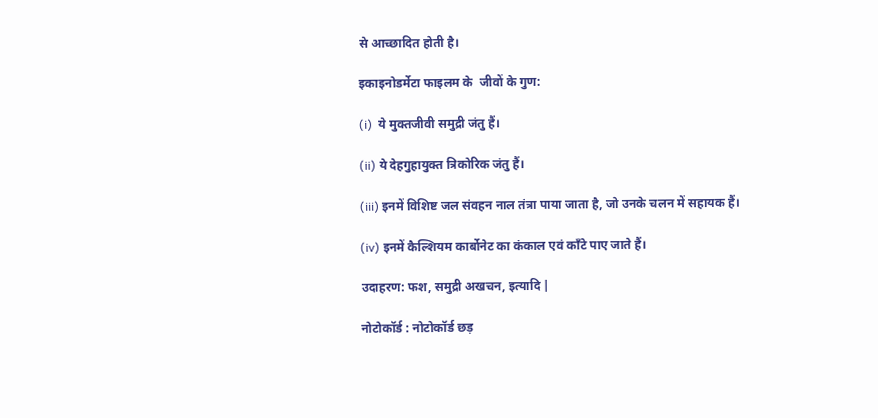से आच्छादित होती है।

इकाइनोडर्मेटा फाइलम के  जीवों के गुण:

(i)  ये मुक्तजीवी समुद्री जंतु हैं।

(ii) ये देहगुहायुक्त त्रिकोरिक जंतु हैं।

(iii) इनमें विशिष्ट जल संवहन नाल तंत्रा पाया जाता है, जो उनके चलन में सहायक हैं।

(iv) इनमें कैल्शियम कार्बोनेट का कंकाल एवं काँटे पाए जाते हैं।

उदाहरण: फश, समुद्री अखचन, इत्यादि |

नोटोकॉर्ड : नोटोकॉर्ड छड़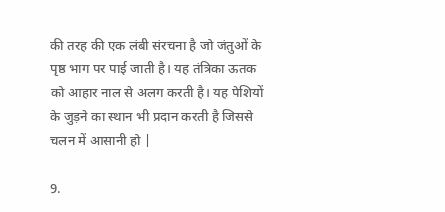की तरह की एक लंबी संरचना है जो जंतुओं के पृष्ठ भाग पर पाई जाती है। यह तंत्रिका ऊतक को आहार नाल से अलग करती है। यह पेशियों के जुड़ने का स्थान भी प्रदान करती है जिससे चलन में आसानी हो |

9.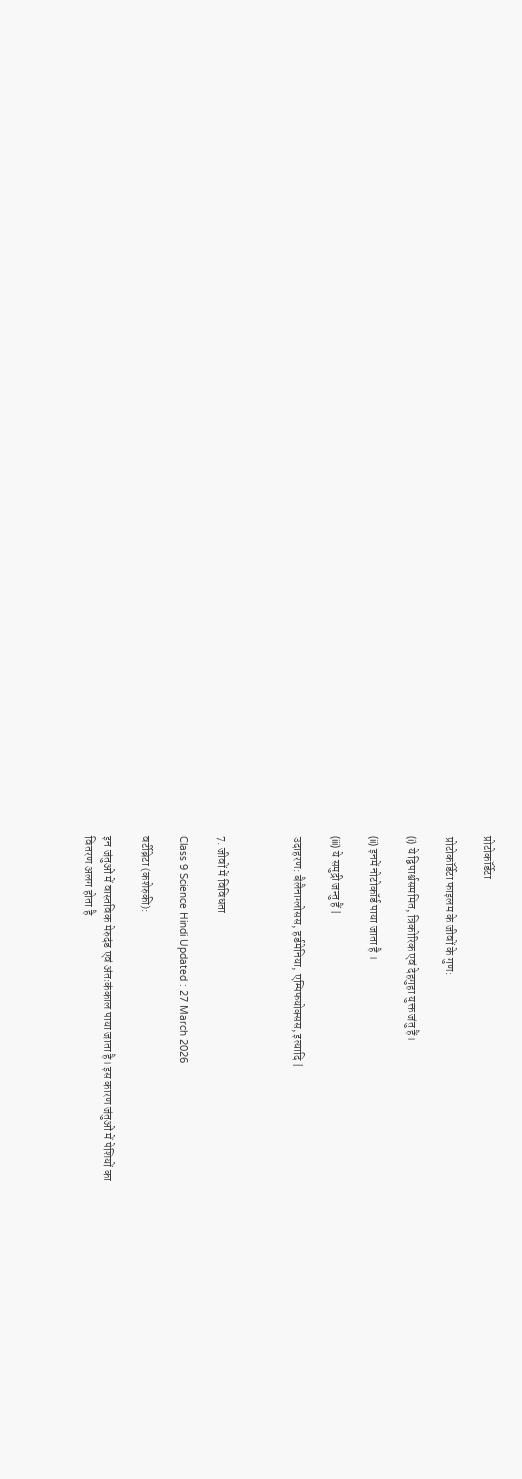प्रोटोकॉर्डेटा

प्रोटोकॉर्डेटा फाइलम के जीवों के गुण:

(i) ये द्विपार्श्वसममित, त्रिकोरिक एवं देहगुहा युक्त जंतु हैं।

(ii) इनमें नोटोकॉर्ड पाया जाता है ।

(iii) ये समुद्री जन्तु हैं |

उदाहरण: बैलैनाग्लोसस, हर्डमेनिया, एम्पिफयोक्सस, इत्यादि |



7. जीवों में विविधता

Class 9 Science Hindi Updated : 27 March 2026

वर्टीब्रेटा (कशेरुकी):

इन जंतुओं में वास्तविक मेरुदंड एवं अंतःकंकाल पाया जाता है। इस कारण जंतुओं में पेशियों का
वितरण अलग होता है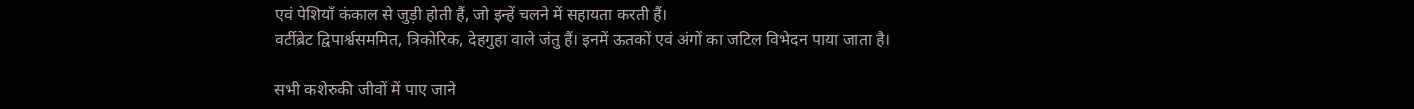एवं पेशियाँ कंकाल से जुड़ी होती हैं, जो इन्हें चलने में सहायता करती हैं।
वर्टीब्रेट द्विपार्श्वसममित, त्रिकोरिक, देहगुहा वाले जंतु हैं। इनमें ऊतकों एवं अंगों का जटिल विभेदन पाया जाता है।

सभी कशेरुकी जीवों में पाए जाने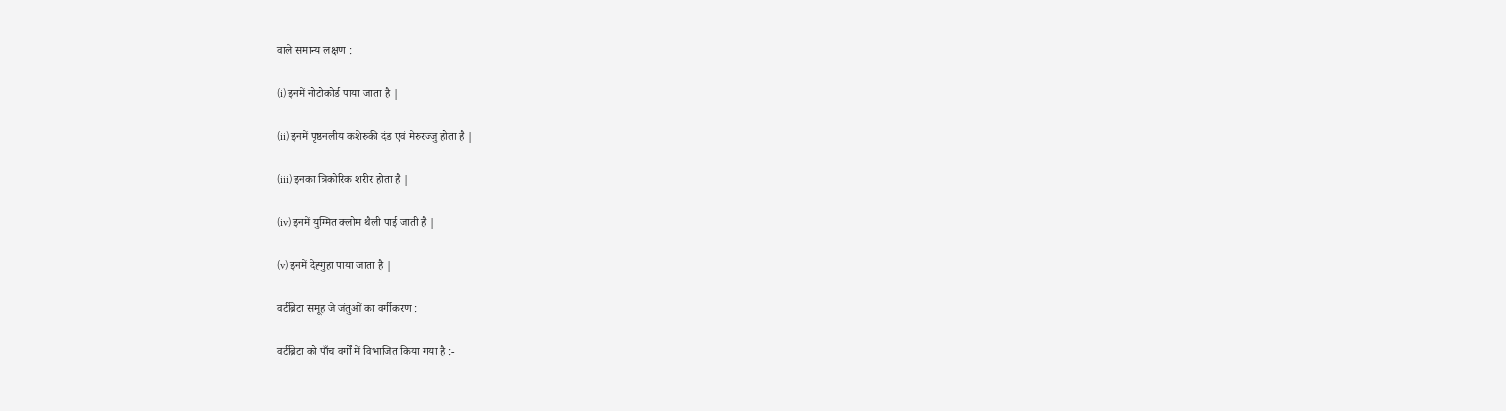वाले समान्य लक्षण :

(i) इनमें नोटोकोर्ड पाया जाता है |

(ii) इनमें पृष्ठनलीय कशेरुकी दंड एवं मेरुरज्जु होता है |

(iii) इनका त्रिकोरिक शरीर होता है |

(iv) इनमें युग्मित क्लोम थैली पाई जाती है |

(v) इनमें देह्गुहा पाया जाता है |

वर्टीब्रेटा समूह जे जंतुओं का वर्गीकरण :

वर्टीब्रेटा को पाँच वर्गों में विभाजित किया गया है :-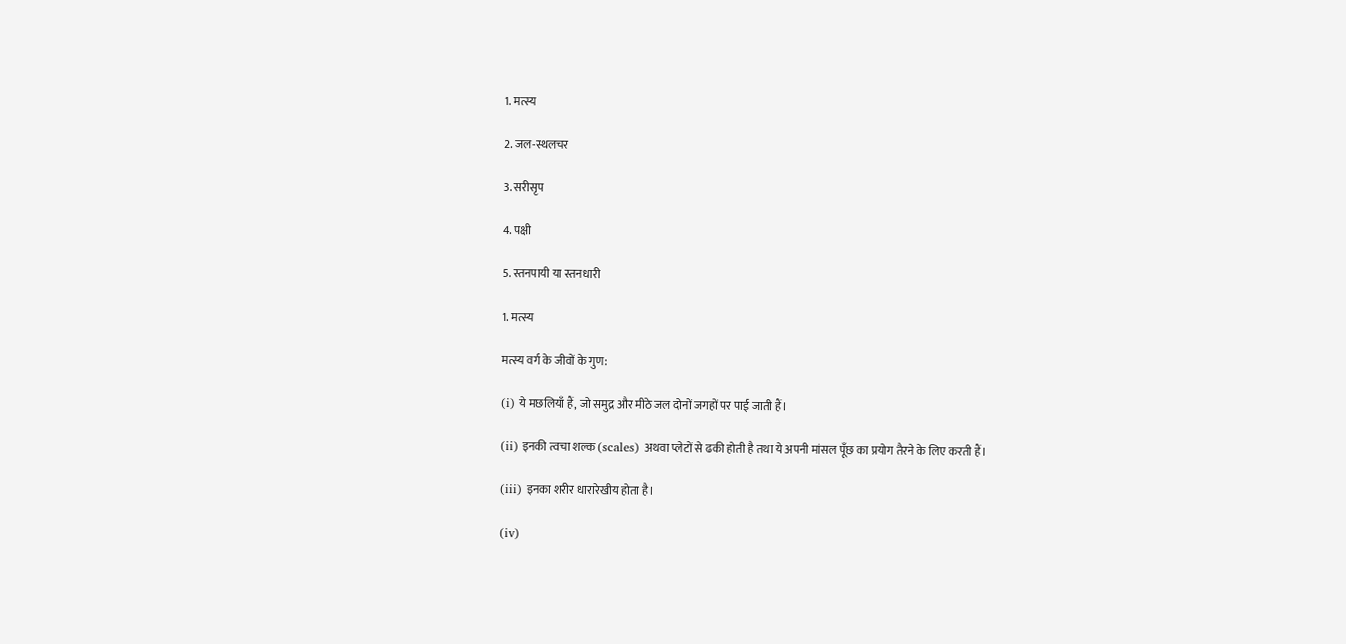1. मत्स्य

2. जल-स्थलचर

3. सरीसृप

4. पक्षी

5. स्तनपायी या स्तनधारी

1. मत्स्य

मत्स्य वर्ग के जीवों के गुण:

(i) ये मछलियाँ हैं, जो समुद्र और मीठे जल दोनों जगहों पर पाई जाती हैं।

(ii) इनकी त्वचा शल्क (scales) अथवा प्लेटों से ढकी होती है तथा ये अपनी मांसल पूँछ का प्रयोग तैरने के लिए करती हैं।

(iii) इनका शरीर धारारेखीय होता है।

(iv)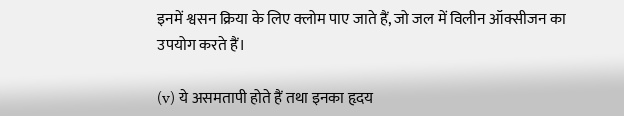इनमें श्वसन क्रिया के लिए क्लोम पाए जाते हैं, जो जल में विलीन ऑक्सीजन का उपयोग करते हैं।

(v) ये असमतापी होते हैं तथा इनका हृदय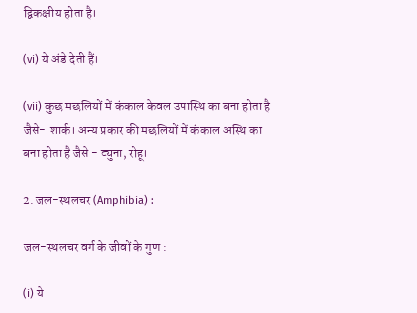द्विकक्षीय होता है।

(vi) ये अंडे देती हैं।

(vii) कुछ मछलियों में कंकाल केवल उपास्थि का बना होता है जैसे- शार्क। अन्य प्रकार की मछलियों में कंकाल अस्थि का बना होता है जैसे - ट्युना, रोहू।

2. जल-स्थलचर (Amphibia) :

जल-स्थलचर वर्ग के जीवों के गुण :

(i) ये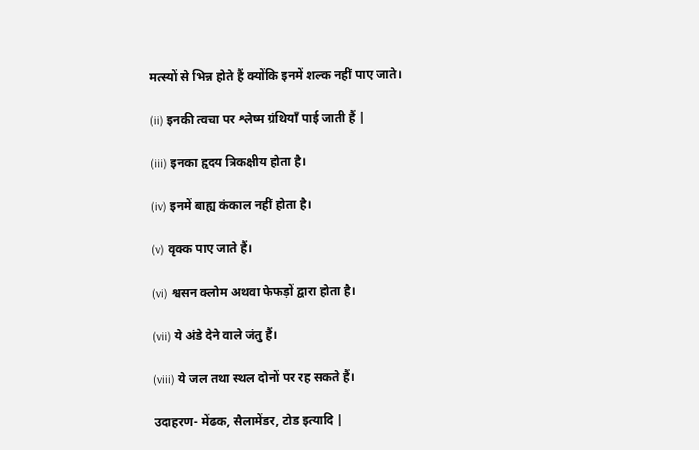मत्स्यों से भिन्न होते हैं क्योंकि इनमें शल्क नहीं पाए जाते।

(ii) इनकी त्वचा पर श्लेष्म ग्रंथियाँ पाई जाती हैं |

(iii) इनका हृदय त्रिकक्षीय होता है।

(iv) इनमें बाह्य कंकाल नहीं होता है।

(v) वृक्क पाए जाते हैं।

(vi) श्वसन क्लोम अथवा फेफड़ों द्वारा होता है।

(vii) ये अंडे देने वाले जंतु हैं।

(viii) ये जल तथा स्थल दोनों पर रह सकते हैं।

उदाहरण- मेंढक, सैलामेंडर, टोड इत्यादि |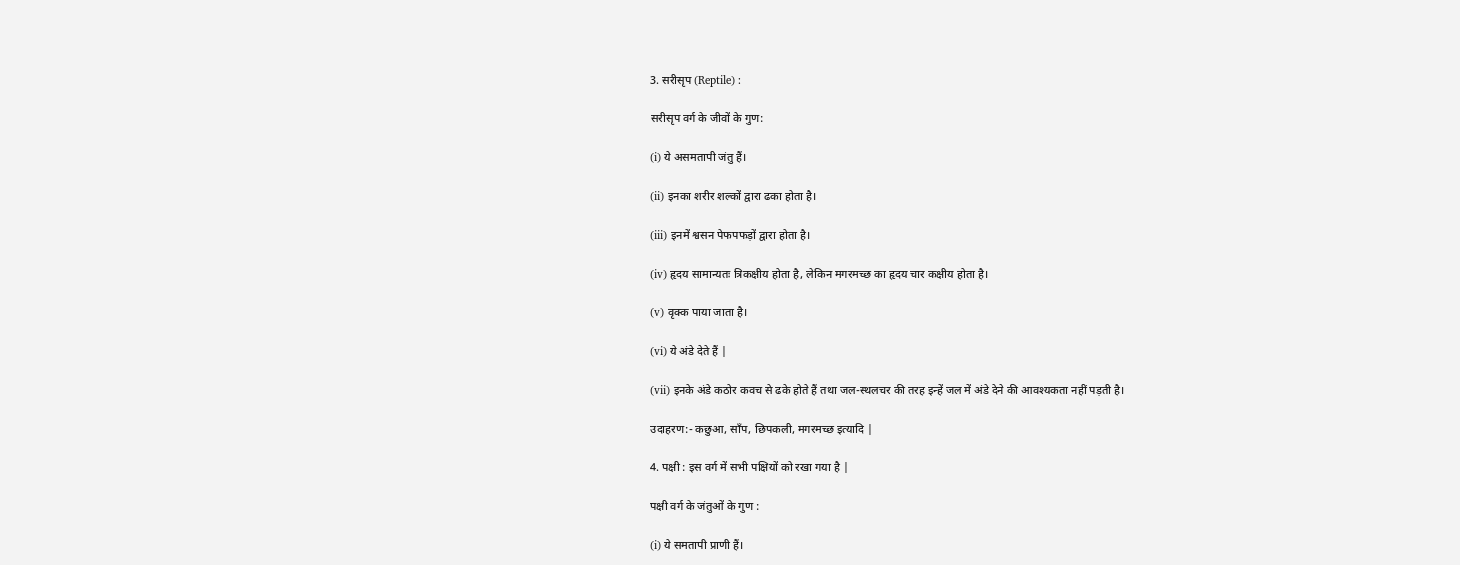3. सरीसृप (Reptile) :

सरीसृप वर्ग के जीवों के गुण:

(i) ये असमतापी जंतु हैं।

(ii) इनका शरीर शल्कों द्वारा ढका होता है।

(iii) इनमें श्वसन पेफपफड़ों द्वारा होता है।

(iv) हृदय सामान्यतः त्रिकक्षीय होता है, लेकिन मगरमच्छ का हृदय चार कक्षीय होता है।

(v) वृक्क पाया जाता है।

(vi) ये अंडे देते हैं |

(vii) इनके अंडे कठोर कवच से ढके होते हैं तथा जल-स्थलचर की तरह इन्हें जल में अंडे देने की आवश्यकता नहीं पड़ती है।

उदाहरण:- कछुआ, साँप, छिपकली, मगरमच्छ इत्यादि |

4. पक्षी : इस वर्ग में सभी पक्षियों को रखा गया है |

पक्षी वर्ग के जंतुओं के गुण :

(i) ये समतापी प्राणी हैं।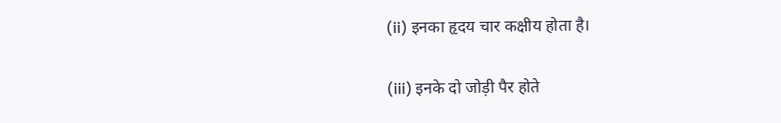(ii) इनका हृदय चार कक्षीय होता है।

(iii) इनके दो जोड़ी पैर होते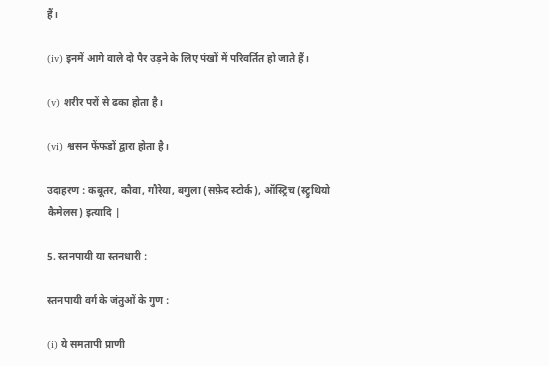हैं।

(iv) इनमें आगे वाले दो पैर उड़ने के लिए पंखों में परिवर्तित हो जाते हैं।

(v) शरीर परों से ढका होता है।

(vi) श्वसन फेंफडों द्वारा होता है।

उदाहरण : कबूतर, कौवा, गौरेया, बगुला (सफ़ेद स्टोर्क), ऑस्ट्रिच (स्ट्रुथियो कैमेलस) इत्यादि |

5. स्तनपायी या स्तनधारी :

स्तनपायी वर्ग के जंतुओं के गुण :

(i) ये समतापी प्राणी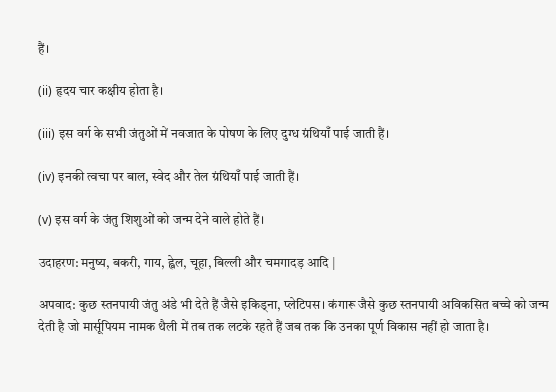हैं।

(ii) हृदय चार कक्षीय होता है।

(iii) इस वर्ग के सभी जंतुओं में नवजात के पोषण के लिए दुग्ध ग्रंथियाँ पाई जाती हैं।

(iv) इनकी त्वचा पर बाल, स्वेद और तेल ग्रंथियाँ पाई जाती हैं।

(v) इस वर्ग के जंतु शिशुओं को जन्म देने वाले होते हैं।

उदाहरण: मनुष्य, बकरी, गाय, ह्वेल, चूहा, बिल्ली और चमगादड़ आदि |

अपवाद: कुछ स्तनपायी जंतु अंडे भी देते हैं जैसे इकिड्ना, प्लेटिपस। कंगारू जैसे कुछ स्तनपायी अविकसित बच्चे को जन्म देती है जो मार्सूपियम नामक थैली में तब तक लटके रहते हैं जब तक कि उनका पूर्ण विकास नहीं हो जाता है।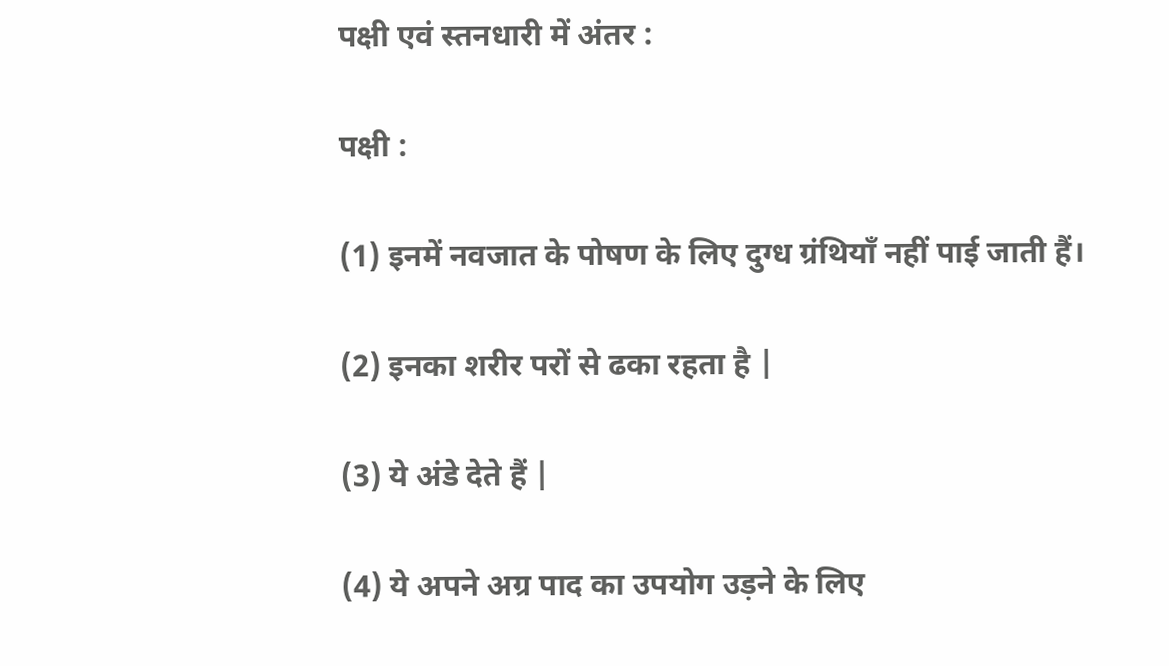पक्षी एवं स्तनधारी में अंतर :

पक्षी :

(1) इनमें नवजात के पोषण के लिए दुग्ध ग्रंथियाँ नहीं पाई जाती हैं।

(2) इनका शरीर परों से ढका रहता है |

(3) ये अंडे देते हैं |

(4) ये अपने अग्र पाद का उपयोग उड़ने के लिए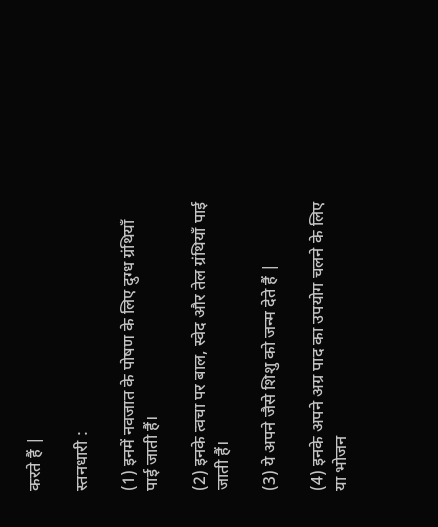करते हैं |

स्तनधारी :

(1) इनमें नवजात के पोषण के लिए दुग्ध ग्रंथियाँ पाई जाती हैं।

(2) इनके त्वचा पर बाल, स्वेद और तेल ग्रंथियाँ पाई जाती हैं।

(3) ये अपने जैसे शिशु को जन्म देते हैं |

(4) इनके अपने अग्र पाद का उपयोग चलने के लिए या भोजन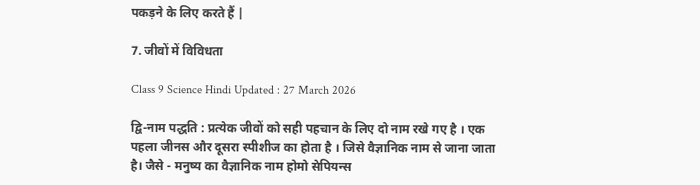पकड़ने के लिए करते हैं |

7. जीवों में विविधता

Class 9 Science Hindi Updated : 27 March 2026

द्वि-नाम पद्धति : प्रत्येक जीवों को सही पहचान के लिए दो नाम रखे गए है । एक पहला जीनस और दूसरा स्पीशीज का होता है । जिसे वैज्ञानिक नाम से जाना जाता है। जैसे - मनुष्य का वैज्ञानिक नाम होमो सेपियन्स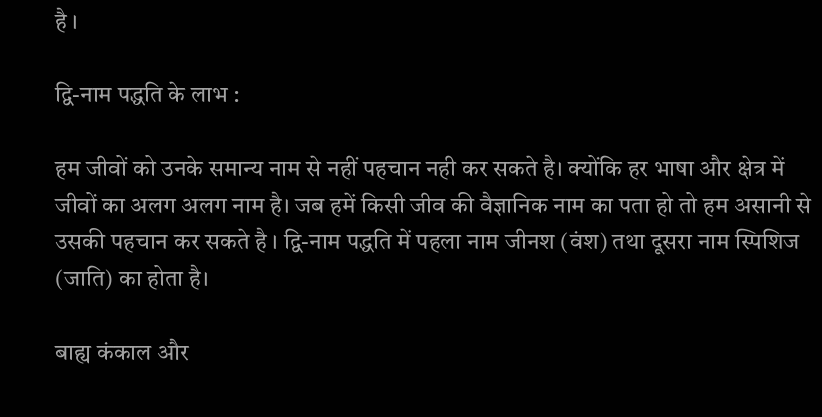है ।

द्वि-नाम पद्धति के लाभ :

हम जीवों को उनके समान्य नाम से नहीं पहचान नही कर सकते है। क्योंकि हर भाषा और क्षेत्र में जीवों का अलग अलग नाम है। जब हमें किसी जीव की वैज्ञानिक नाम का पता हो तो हम असानी से उसकी पहचान कर सकते है । द्वि-नाम पद्धति में पहला नाम जीनश (वंश) तथा दूसरा नाम स्पिशिज (जाति) का होता है।

बाह्य कंकाल और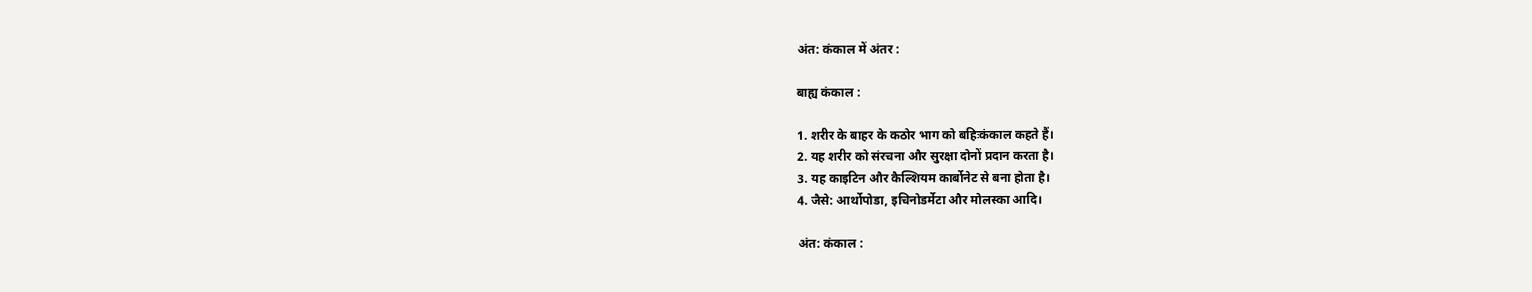अंत: कंकाल में अंतर :

बाह्य कंकाल :

1. शरीर के बाहर के कठोर भाग को बहिःकंकाल कहते हैं।
2. यह शरीर को संरचना और सुरक्षा दोनों प्रदान करता है।
3. यह काइटिन और कैल्शियम कार्बोनेट से बना होता है।
4. जैसे: आर्थोपोडा, इचिनोडर्मेटा और मोलस्का आदि।

अंत: कंकाल :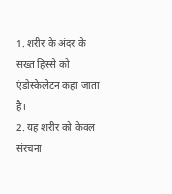1. शरीर के अंदर के सख्त हिस्से को एंडोस्केलेटन कहा जाता है।
2. यह शरीर को केवल संरचना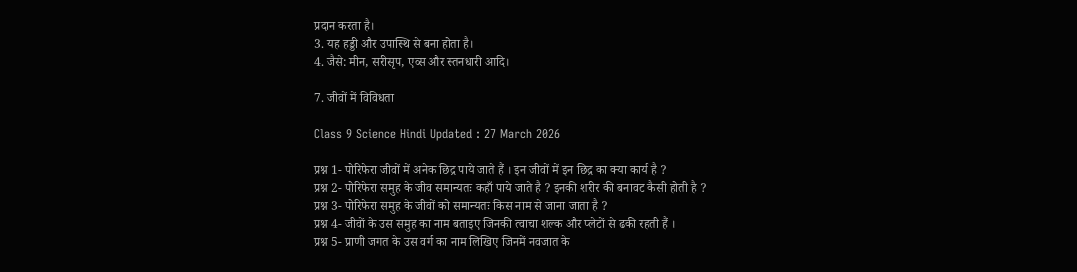प्रदान करता है।
3. यह हड्डी और उपास्थि से बना होता है।
4. जैसे: मीन, सरीसृप, एव्स और स्तनधारी आदि।

7. जीवों में विविधता

Class 9 Science Hindi Updated : 27 March 2026

प्रश्न 1- पोरिफेरा जीवों में अनेक छिद्र पाये जाते हैं । इन जीवों में इन छिद्र का क्या कार्य है ?
प्रश्न 2- पोरिफेरा समुह के जीव समान्यतः कहाँ पाये जाते है ? इनकी शरीर की बनावट कैसी होती है ?
प्रश्न 3- पोरिफेरा समुह के जीवों को समान्यतः किस नाम से जाना जाता है ?
प्रश्न 4- जीवों के उस समुह का नाम बताइए जिनकी त्वाचा शल्क और प्लेटों से ढकी रहती हैं ।
प्रश्न 5- प्राणी जगत के उस वर्ग का नाम लिखिए जिनमें नवजात के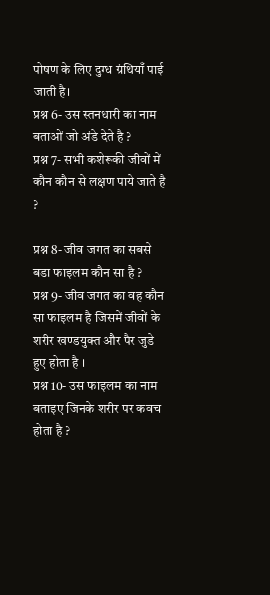पोषण के लिए दुग्ध ग्रंथियाँ पाई जाती है।
प्रश्न 6- उस स्तनधारी का नाम बताओं जो अंडे देते है ?
प्रश्न 7- सभी कशेरूकी जीवों में कौन कौन से लक्षण पाये जाते है ?

प्रश्न 8- जीव जगत का सबसे बडा फाइलम कौन सा है ?
प्रश्न 9- जीव जगत का वह कौन सा फाइलम है जिसमें जीवों के शरीर खण्डयुक्त और पैर जुडे हुए होता है ।
प्रश्न 10- उस फाइलम का नाम बताइए जिनके शरीर पर कवच होता है ?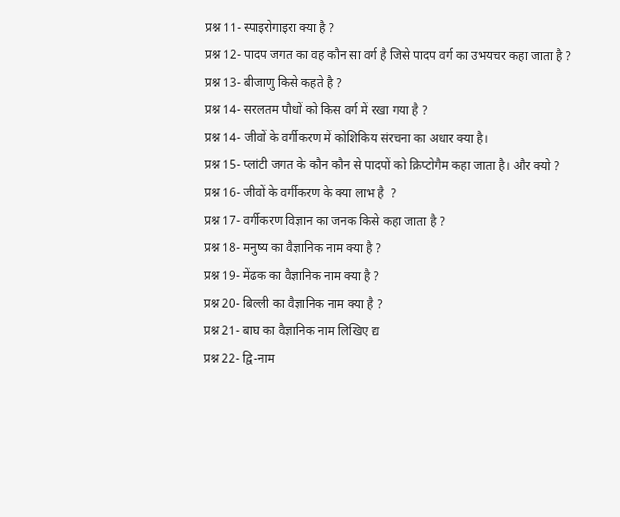प्रश्न 11- स्पाइरोगाइरा क्या है ?
प्रश्न 12- पादप जगत का वह कौन सा वर्ग है जिसे पादप वर्ग का उभयचर कहा जाता है ?
प्रश्न 13- बीजाणु किसे कहते है ?
प्रश्न 14- सरलतम पौधों को किस वर्ग में रखा गया है ?
प्रश्न 14- जीवों के वर्गीकरण में कोशिकिय संरचना का अधार क्या है।
प्रश्न 15- प्लांटी जगत के कौन कौन से पादपों को क्रिप्टोगैम कहा जाता है। और क्यो ?
प्रश्न 16- जीवों के वर्गीकरण के क्या लाभ है  ?
प्रश्न 17- वर्गीकरण विज्ञान का जनक किसे कहा जाता है ?
प्रश्न 18- मनुष्य का वैज्ञानिक नाम क्या है ?
प्रश्न 19- मेंढक का वैज्ञानिक नाम क्या है ?
प्रश्न 20- बिल्ली का वैज्ञानिक नाम क्या है ?
प्रश्न 21- बाघ का वैज्ञानिक नाम लिखिए द्य
प्रश्न 22- द्वि-नाम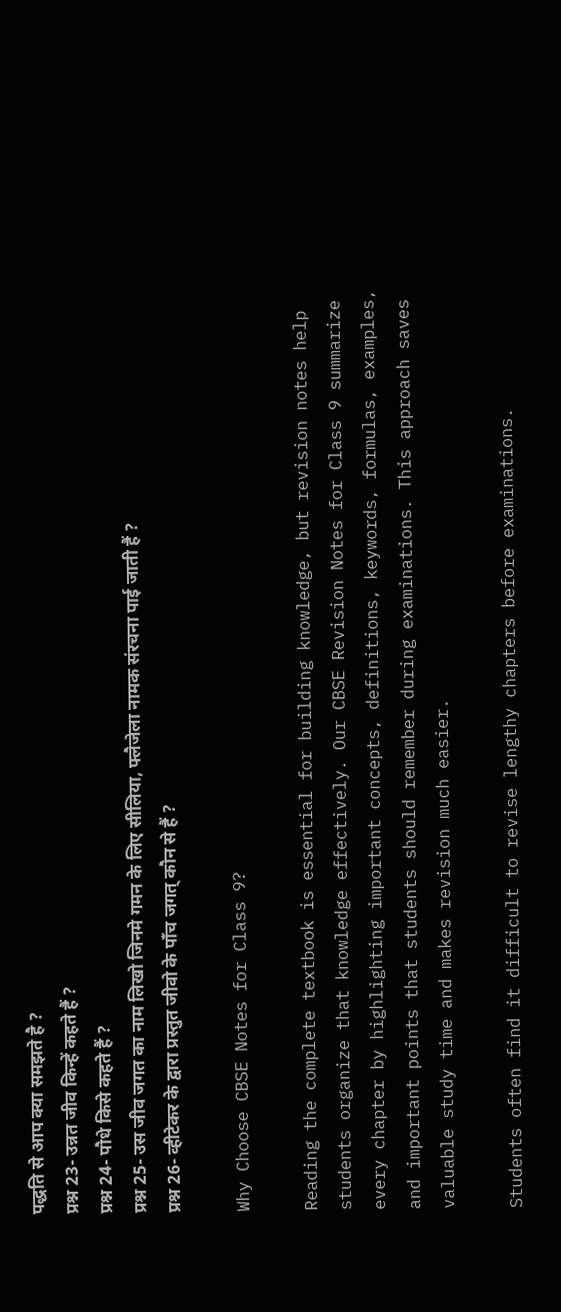पद्धति से आप क्या समझते है ?
प्रश्न 23- उन्नत जीव किन्हें कहते हैं ?
प्रश्न 24- पौधे किसे कहते हैं ?
प्रश्न 25- उस जीव जगत का नाम लिखो जिनमे गमन के लिए सीलिया, फ्लैजेला नामक संरचना पाई जाती हैं ?
प्रश्न 26- व्हीटेकर के द्वारा प्रस्तुत जीवो के पाँच जगत् कौन से हैं ?

Why Choose CBSE Notes for Class 9?

Reading the complete textbook is essential for building knowledge, but revision notes help students organize that knowledge effectively. Our CBSE Revision Notes for Class 9 summarize every chapter by highlighting important concepts, definitions, keywords, formulas, examples, and important points that students should remember during examinations. This approach saves valuable study time and makes revision much easier.

Students often find it difficult to revise lengthy chapters before examinations.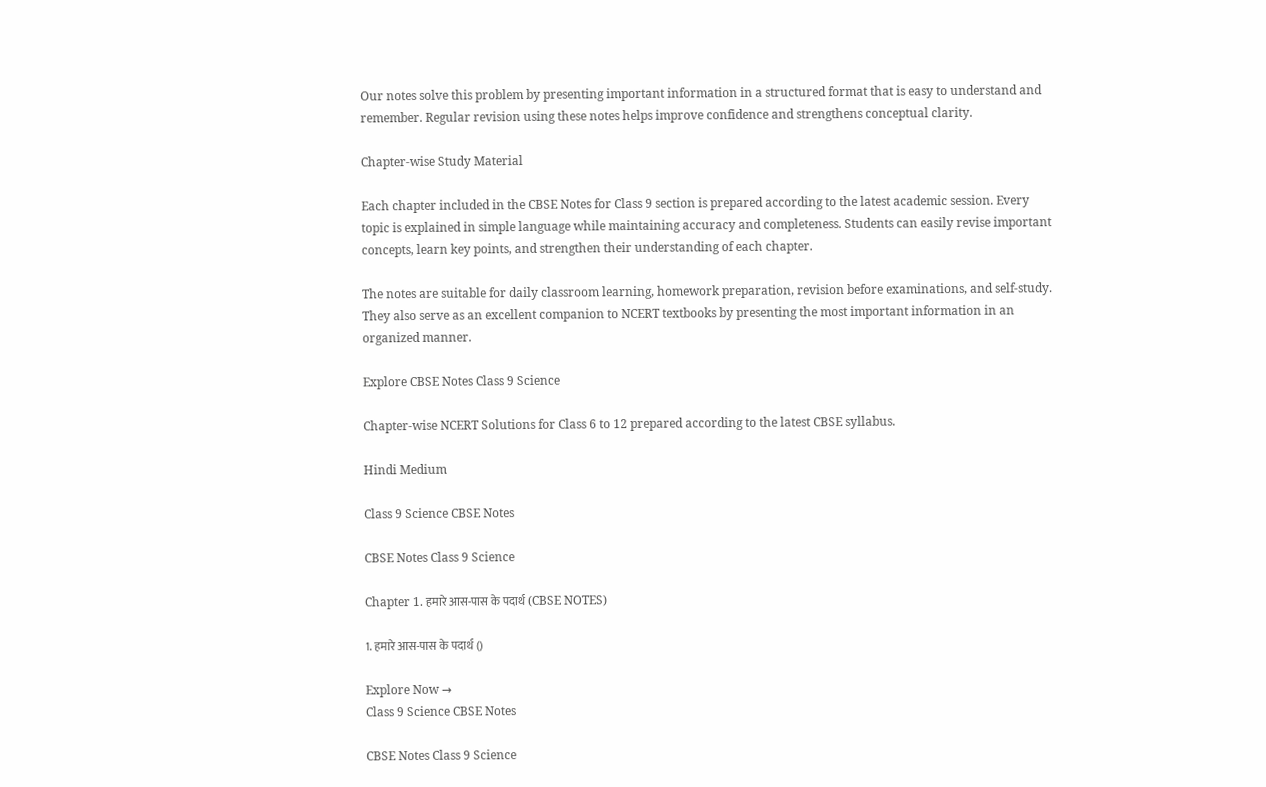Our notes solve this problem by presenting important information in a structured format that is easy to understand and remember. Regular revision using these notes helps improve confidence and strengthens conceptual clarity.

Chapter-wise Study Material

Each chapter included in the CBSE Notes for Class 9 section is prepared according to the latest academic session. Every topic is explained in simple language while maintaining accuracy and completeness. Students can easily revise important concepts, learn key points, and strengthen their understanding of each chapter.

The notes are suitable for daily classroom learning, homework preparation, revision before examinations, and self-study. They also serve as an excellent companion to NCERT textbooks by presenting the most important information in an organized manner.

Explore CBSE Notes Class 9 Science

Chapter-wise NCERT Solutions for Class 6 to 12 prepared according to the latest CBSE syllabus.

Hindi Medium

Class 9 Science CBSE Notes

CBSE Notes Class 9 Science

Chapter 1. हमारे आस-पास के पदार्थ (CBSE NOTES)

1. हमारे आस-पास के पदार्थ ()

Explore Now →
Class 9 Science CBSE Notes

CBSE Notes Class 9 Science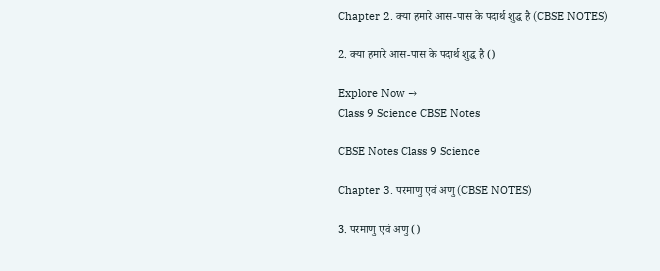Chapter 2. क्या हमारे आस-पास के पदार्थ शुद्ध है (CBSE NOTES)

2. क्या हमारे आस-पास के पदार्थ शुद्ध है ()

Explore Now →
Class 9 Science CBSE Notes

CBSE Notes Class 9 Science

Chapter 3. परमाणु एवं अणु (CBSE NOTES)

3. परमाणु एवं अणु ()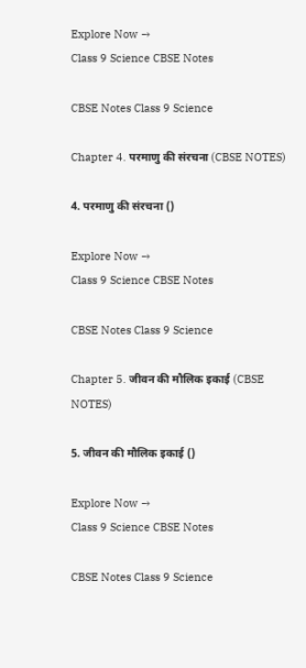Explore Now →
Class 9 Science CBSE Notes

CBSE Notes Class 9 Science

Chapter 4. परमाणु की संरचना (CBSE NOTES)

4. परमाणु की संरचना ()

Explore Now →
Class 9 Science CBSE Notes

CBSE Notes Class 9 Science

Chapter 5. जीवन की मौलिक इकाई (CBSE NOTES)

5. जीवन की मौलिक इकाई ()

Explore Now →
Class 9 Science CBSE Notes

CBSE Notes Class 9 Science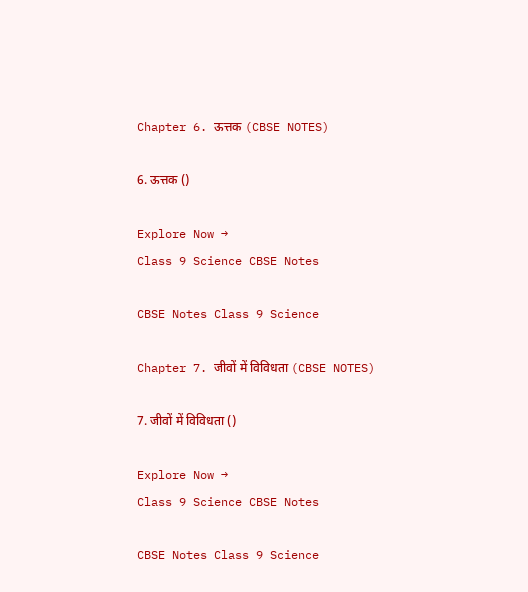Chapter 6. ऊत्तक (CBSE NOTES)

6. ऊत्तक ()

Explore Now →
Class 9 Science CBSE Notes

CBSE Notes Class 9 Science

Chapter 7. जीवों में विविधता (CBSE NOTES)

7. जीवों में विविधता ()

Explore Now →
Class 9 Science CBSE Notes

CBSE Notes Class 9 Science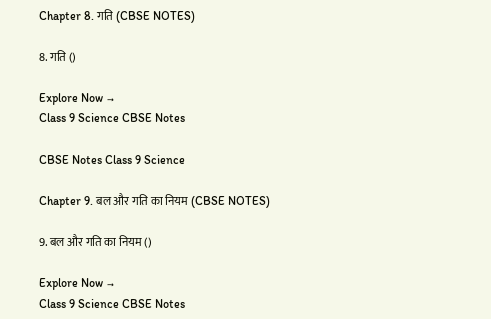Chapter 8. गति (CBSE NOTES)

8. गति ()

Explore Now →
Class 9 Science CBSE Notes

CBSE Notes Class 9 Science

Chapter 9. बल और गति का नियम (CBSE NOTES)

9. बल और गति का नियम ()

Explore Now →
Class 9 Science CBSE Notes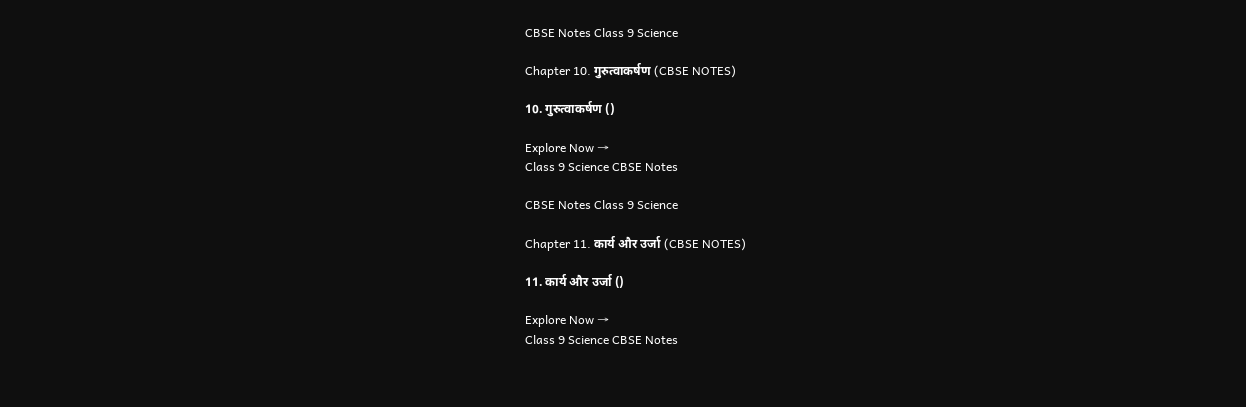CBSE Notes Class 9 Science

Chapter 10. गुरुत्वाकर्षण (CBSE NOTES)

10. गुरुत्वाकर्षण ()

Explore Now →
Class 9 Science CBSE Notes

CBSE Notes Class 9 Science

Chapter 11. कार्य और उर्जा (CBSE NOTES)

11. कार्य और उर्जा ()

Explore Now →
Class 9 Science CBSE Notes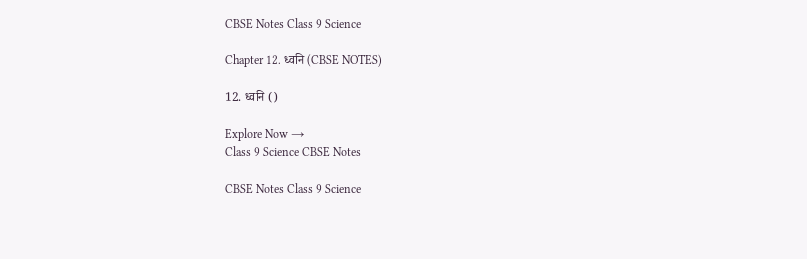CBSE Notes Class 9 Science

Chapter 12. ध्वनि (CBSE NOTES)

12. ध्वनि ()

Explore Now →
Class 9 Science CBSE Notes

CBSE Notes Class 9 Science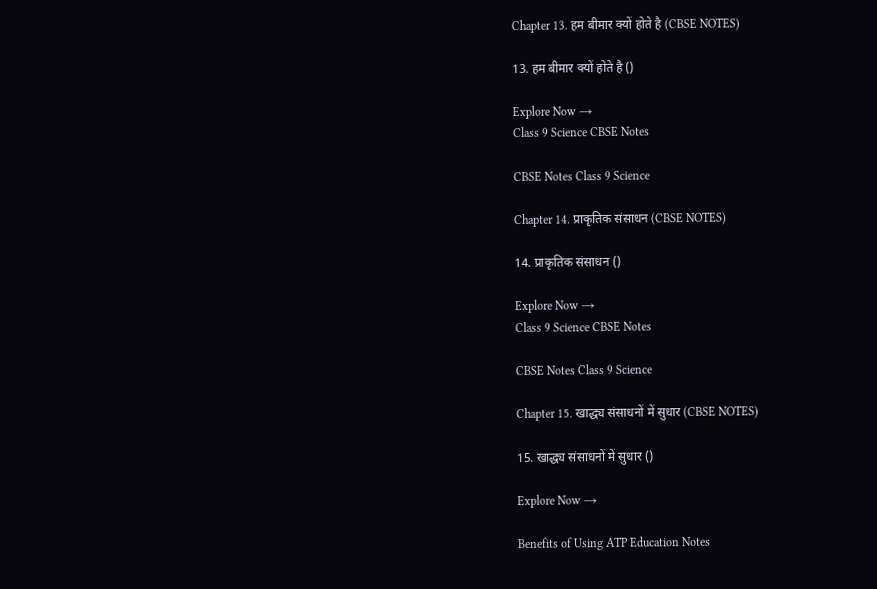Chapter 13. हम बीमार क्यों होते है (CBSE NOTES)

13. हम बीमार क्यों होते है ()

Explore Now →
Class 9 Science CBSE Notes

CBSE Notes Class 9 Science

Chapter 14. प्राकृतिक संसाधन (CBSE NOTES)

14. प्राकृतिक संसाधन ()

Explore Now →
Class 9 Science CBSE Notes

CBSE Notes Class 9 Science

Chapter 15. खाद्ध्य संसाधनों में सुधार (CBSE NOTES)

15. खाद्ध्य संसाधनों में सुधार ()

Explore Now →

Benefits of Using ATP Education Notes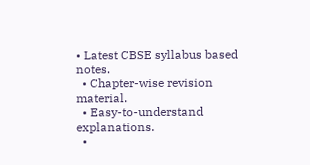• Latest CBSE syllabus based notes.
  • Chapter-wise revision material.
  • Easy-to-understand explanations.
  •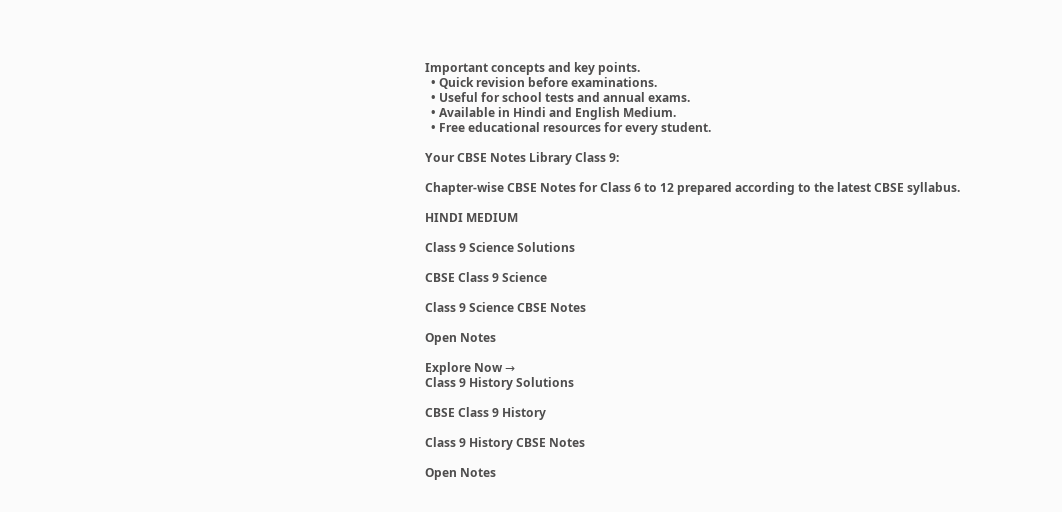Important concepts and key points.
  • Quick revision before examinations.
  • Useful for school tests and annual exams.
  • Available in Hindi and English Medium.
  • Free educational resources for every student.

Your CBSE Notes Library Class 9:

Chapter-wise CBSE Notes for Class 6 to 12 prepared according to the latest CBSE syllabus.

HINDI MEDIUM

Class 9 Science Solutions

CBSE Class 9 Science

Class 9 Science CBSE Notes

Open Notes

Explore Now →
Class 9 History Solutions

CBSE Class 9 History

Class 9 History CBSE Notes

Open Notes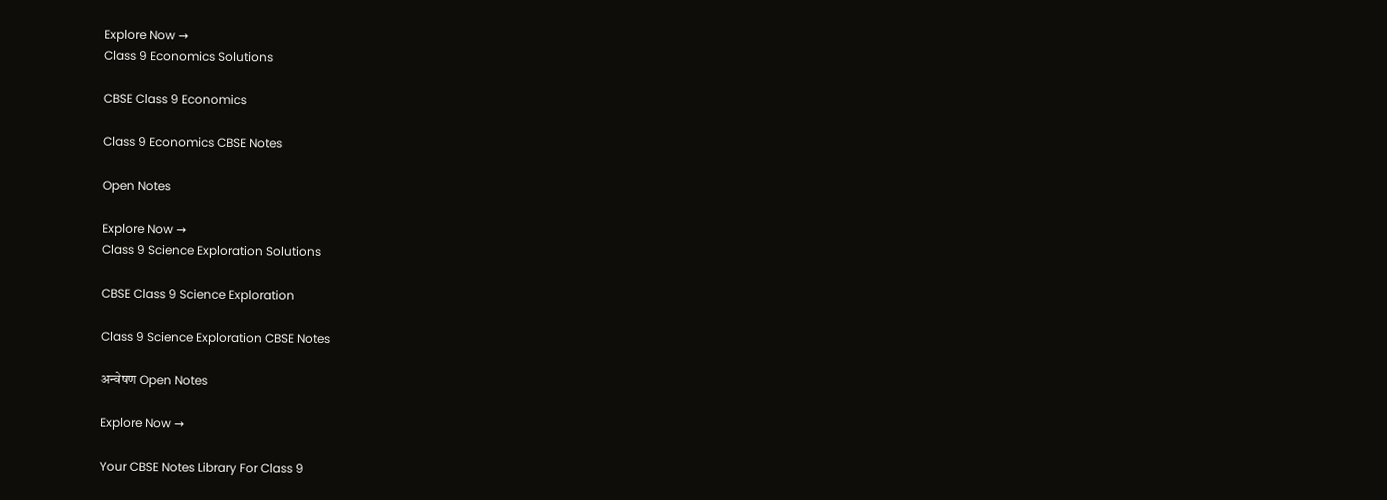Explore Now →
Class 9 Economics Solutions

CBSE Class 9 Economics

Class 9 Economics CBSE Notes

Open Notes

Explore Now →
Class 9 Science Exploration Solutions

CBSE Class 9 Science Exploration

Class 9 Science Exploration CBSE Notes

अन्वेषण Open Notes

Explore Now →

Your CBSE Notes Library For Class 9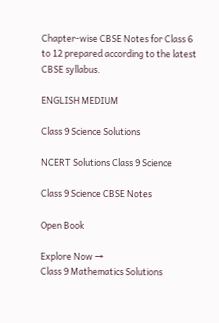Chapter-wise CBSE Notes for Class 6 to 12 prepared according to the latest CBSE syllabus.

ENGLISH MEDIUM

Class 9 Science Solutions

NCERT Solutions Class 9 Science

Class 9 Science CBSE Notes

Open Book

Explore Now →
Class 9 Mathematics Solutions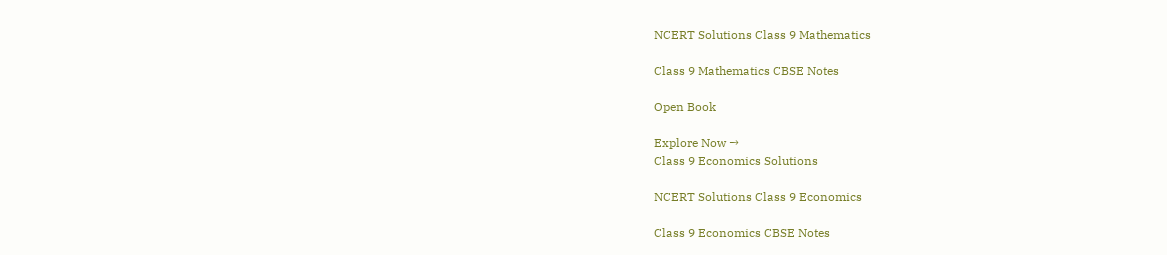NCERT Solutions Class 9 Mathematics

Class 9 Mathematics CBSE Notes

Open Book

Explore Now →
Class 9 Economics Solutions

NCERT Solutions Class 9 Economics

Class 9 Economics CBSE Notes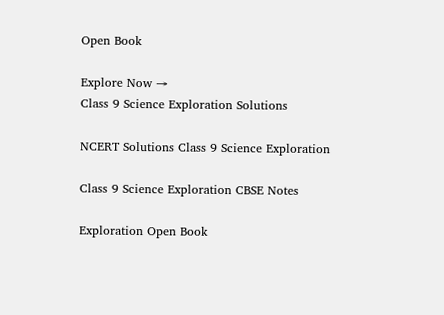Open Book

Explore Now →
Class 9 Science Exploration Solutions

NCERT Solutions Class 9 Science Exploration

Class 9 Science Exploration CBSE Notes

Exploration Open Book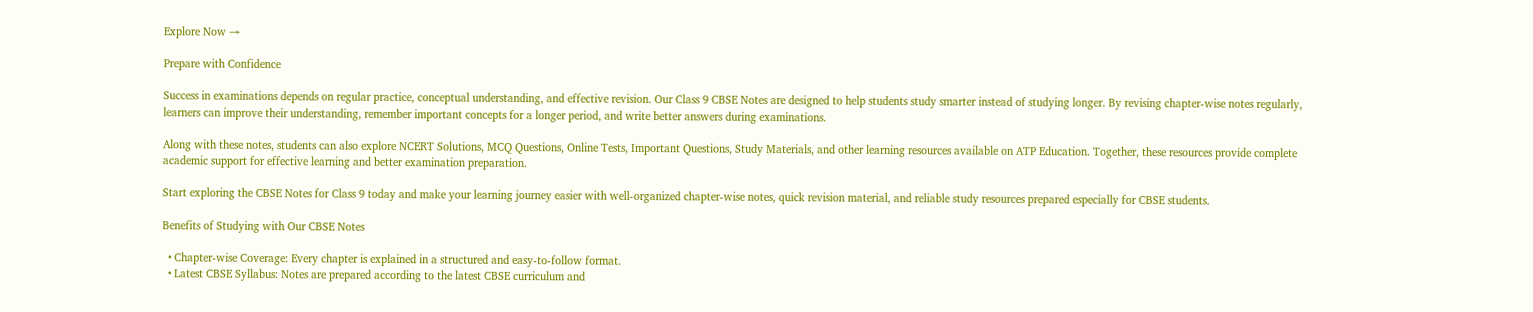Explore Now →

Prepare with Confidence

Success in examinations depends on regular practice, conceptual understanding, and effective revision. Our Class 9 CBSE Notes are designed to help students study smarter instead of studying longer. By revising chapter-wise notes regularly, learners can improve their understanding, remember important concepts for a longer period, and write better answers during examinations.

Along with these notes, students can also explore NCERT Solutions, MCQ Questions, Online Tests, Important Questions, Study Materials, and other learning resources available on ATP Education. Together, these resources provide complete academic support for effective learning and better examination preparation.

Start exploring the CBSE Notes for Class 9 today and make your learning journey easier with well-organized chapter-wise notes, quick revision material, and reliable study resources prepared especially for CBSE students.

Benefits of Studying with Our CBSE Notes

  • Chapter-wise Coverage: Every chapter is explained in a structured and easy-to-follow format.
  • Latest CBSE Syllabus: Notes are prepared according to the latest CBSE curriculum and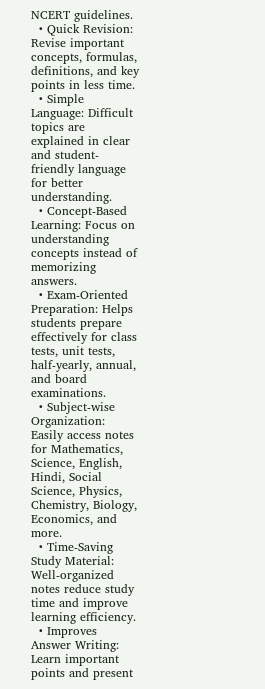NCERT guidelines.
  • Quick Revision: Revise important concepts, formulas, definitions, and key points in less time.
  • Simple Language: Difficult topics are explained in clear and student-friendly language for better understanding.
  • Concept-Based Learning: Focus on understanding concepts instead of memorizing answers.
  • Exam-Oriented Preparation: Helps students prepare effectively for class tests, unit tests, half-yearly, annual, and board examinations.
  • Subject-wise Organization: Easily access notes for Mathematics, Science, English, Hindi, Social Science, Physics, Chemistry, Biology, Economics, and more.
  • Time-Saving Study Material: Well-organized notes reduce study time and improve learning efficiency.
  • Improves Answer Writing: Learn important points and present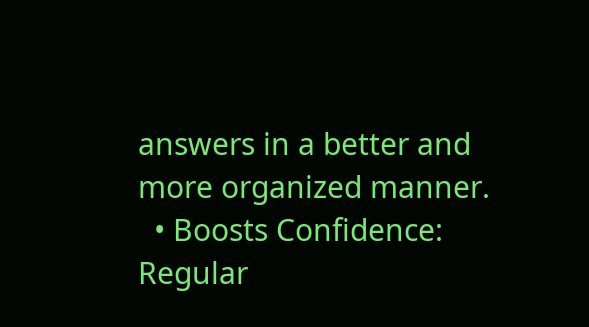answers in a better and more organized manner.
  • Boosts Confidence: Regular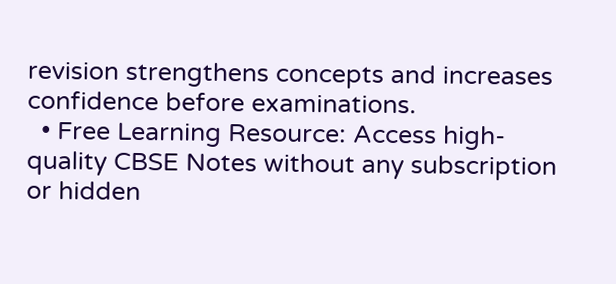revision strengthens concepts and increases confidence before examinations.
  • Free Learning Resource: Access high-quality CBSE Notes without any subscription or hidden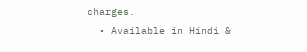charges.
  • Available in Hindi &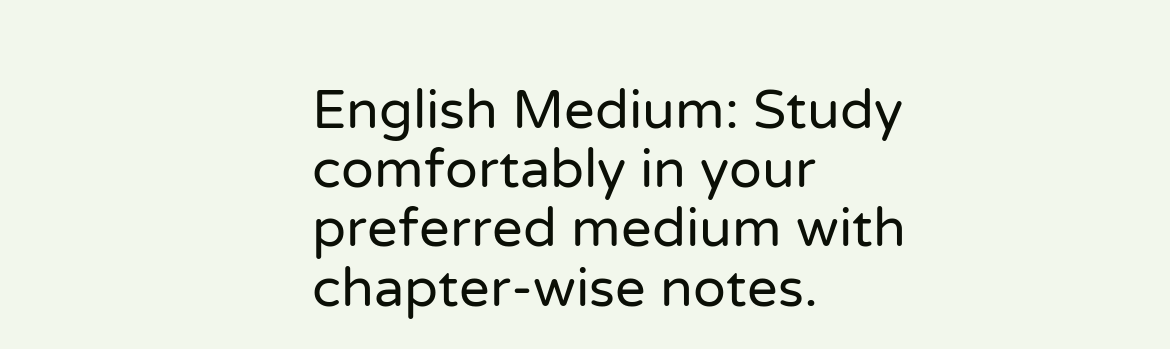English Medium: Study comfortably in your preferred medium with chapter-wise notes.